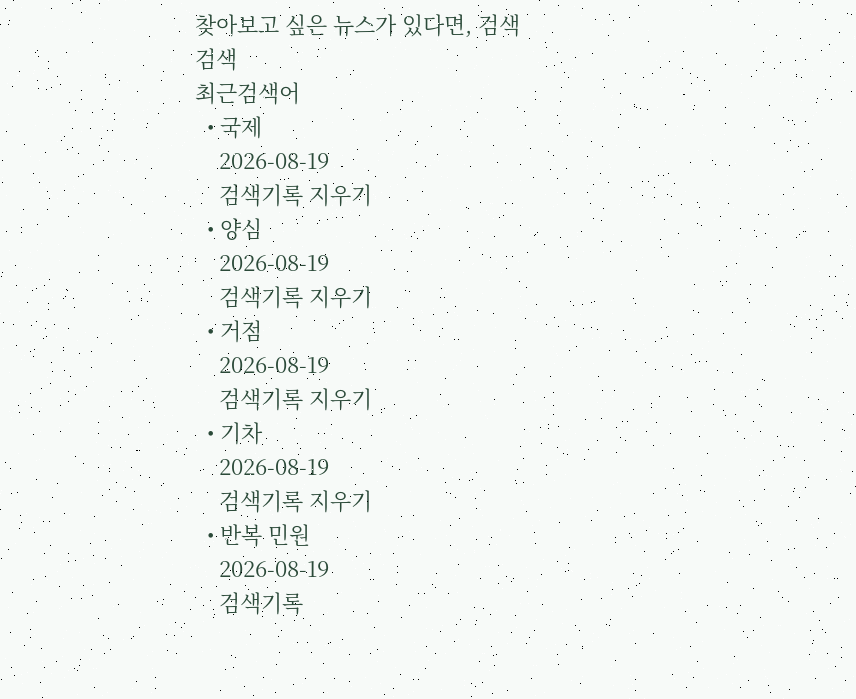찾아보고 싶은 뉴스가 있다면, 검색
검색
최근검색어
  • 국제
    2026-08-19
    검색기록 지우기
  • 양심
    2026-08-19
    검색기록 지우기
  • 거점
    2026-08-19
    검색기록 지우기
  • 기차
    2026-08-19
    검색기록 지우기
  • 반복 민원
    2026-08-19
    검색기록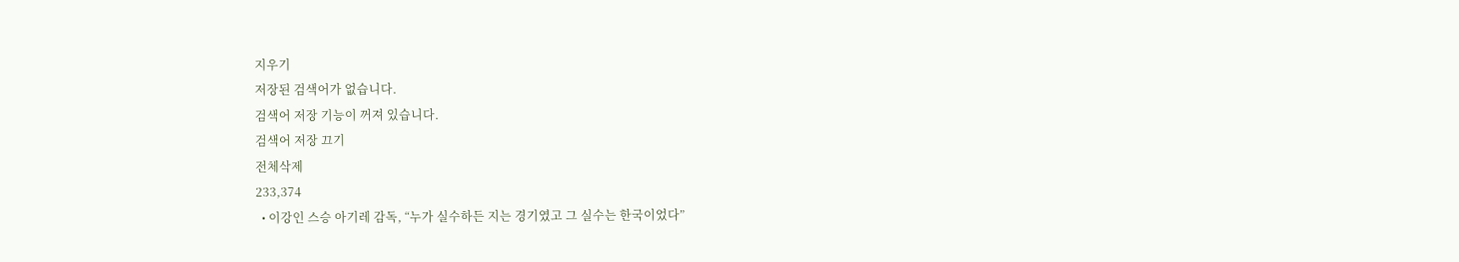지우기
저장된 검색어가 없습니다.
검색어 저장 기능이 꺼져 있습니다.
검색어 저장 끄기
전체삭제
233,374
  • 이강인 스승 아기레 감독, “누가 실수하든 지는 경기였고 그 실수는 한국이었다”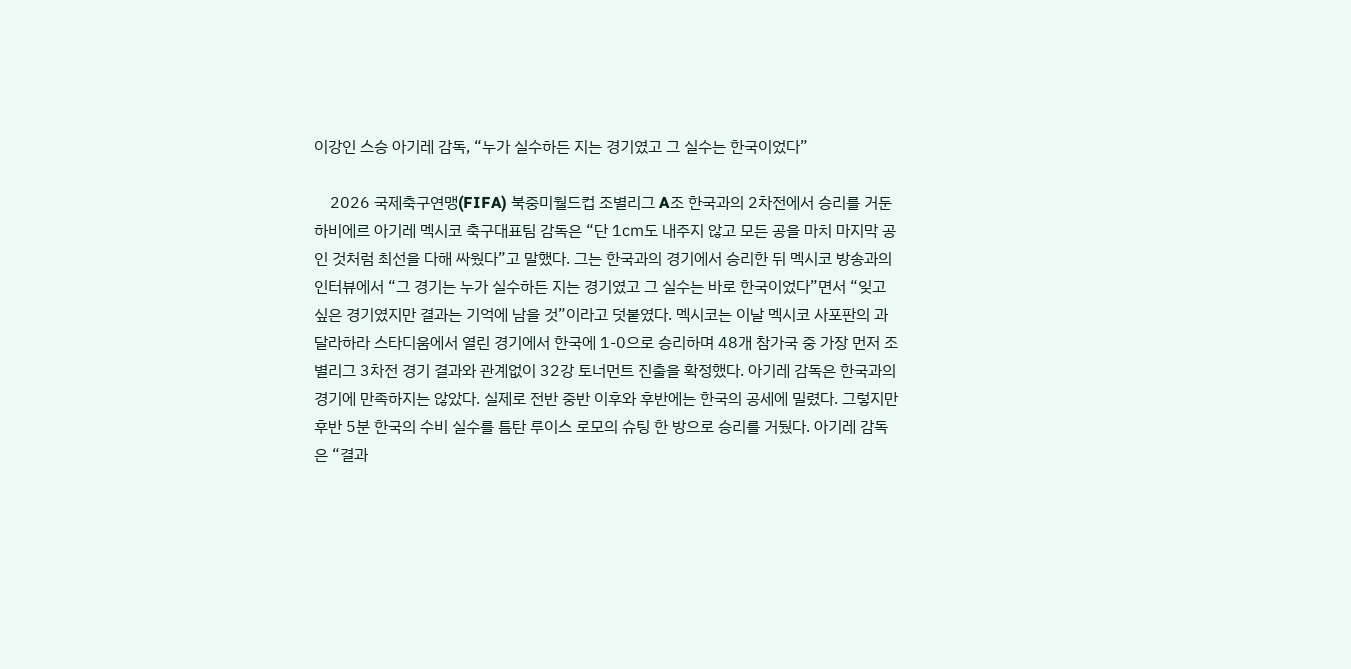이강인 스승 아기레 감독, “누가 실수하든 지는 경기였고 그 실수는 한국이었다”

    2026 국제축구연맹(FIFA) 북중미월드컵 조별리그 A조 한국과의 2차전에서 승리를 거둔 하비에르 아기레 멕시코 축구대표팀 감독은 “단 1㎝도 내주지 않고 모든 공을 마치 마지막 공인 것처럼 최선을 다해 싸웠다”고 말했다. 그는 한국과의 경기에서 승리한 뒤 멕시코 방송과의 인터뷰에서 “그 경기는 누가 실수하든 지는 경기였고 그 실수는 바로 한국이었다”면서 “잊고 싶은 경기였지만 결과는 기억에 남을 것”이라고 덧붙였다. 멕시코는 이날 멕시코 사포판의 과달라하라 스타디움에서 열린 경기에서 한국에 1-0으로 승리하며 48개 참가국 중 가장 먼저 조별리그 3차전 경기 결과와 관계없이 32강 토너먼트 진출을 확정했다. 아기레 감독은 한국과의 경기에 만족하지는 않았다. 실제로 전반 중반 이후와 후반에는 한국의 공세에 밀렸다. 그렇지만 후반 5분 한국의 수비 실수를 틈탄 루이스 로모의 슈팅 한 방으로 승리를 거뒀다. 아기레 감독은 “결과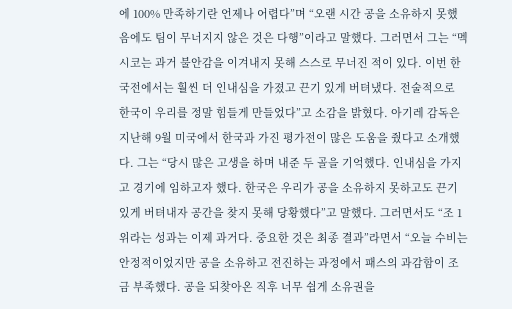에 100% 만족하기란 언제나 어렵다”며 “오랜 시간 공을 소유하지 못했음에도 팀이 무너지지 않은 것은 다행”이라고 말했다. 그러면서 그는 “멕시코는 과거 불안감을 이겨내지 못해 스스로 무너진 적이 있다. 이번 한국전에서는 훨씬 더 인내심을 가졌고 끈기 있게 버텨냈다. 전술적으로 한국이 우리를 정말 힘들게 만들었다”고 소감을 밝혔다. 아기레 감독은 지난해 9월 미국에서 한국과 가진 평가전이 많은 도움을 줬다고 소개했다. 그는 “당시 많은 고생을 하며 내준 두 골을 기억했다. 인내심을 가지고 경기에 임하고자 했다. 한국은 우리가 공을 소유하지 못하고도 끈기 있게 버텨내자 공간을 찾지 못해 당황했다”고 말했다. 그러면서도 “조 1위라는 성과는 이제 과거다. 중요한 것은 최종 결과”라면서 “오늘 수비는 안정적이었지만 공을 소유하고 전진하는 과정에서 패스의 과감함이 조금 부족했다. 공을 되찾아온 직후 너무 쉽게 소유권을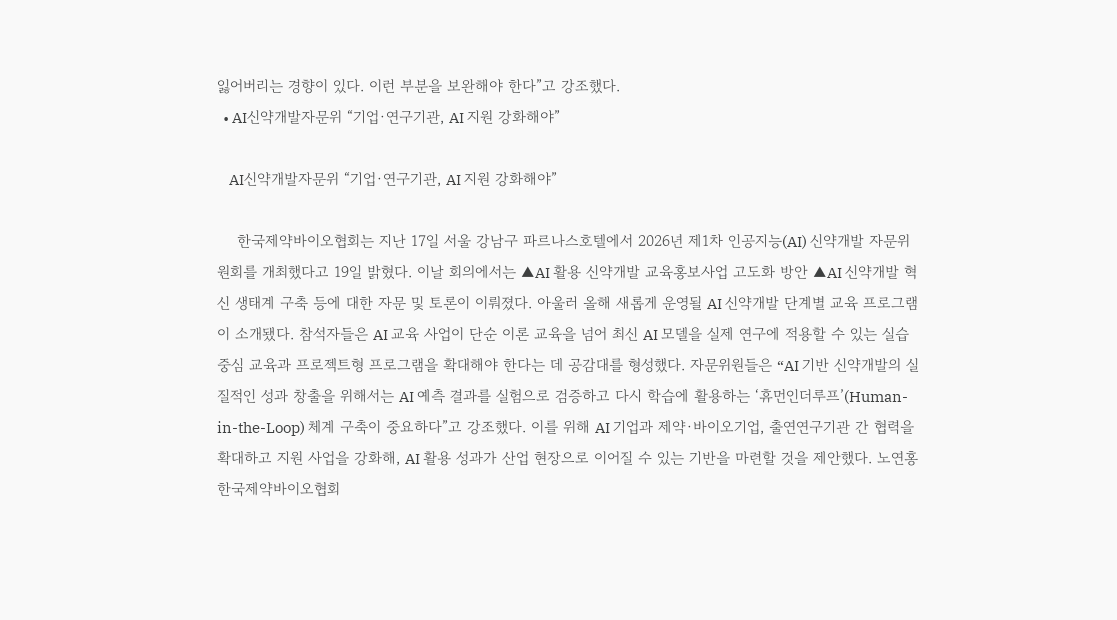잃어버리는 경향이 있다. 이런 부분을 보완해야 한다”고 강조했다.
  • AI신약개발자문위 “기업·연구기관, AI 지원 강화해야”

    AI신약개발자문위 “기업·연구기관, AI 지원 강화해야”

    한국제약바이오협회는 지난 17일 서울 강남구 파르나스호텔에서 2026년 제1차 인공지능(AI) 신약개발 자문위원회를 개최했다고 19일 밝혔다. 이날 회의에서는 ▲AI 활용 신약개발 교육홍보사업 고도화 방안 ▲AI 신약개발 혁신 생태계 구축 등에 대한 자문 및 토론이 이뤄졌다. 아울러 올해 새롭게 운영될 AI 신약개발 단계별 교육 프로그램이 소개됐다. 참석자들은 AI 교육 사업이 단순 이론 교육을 넘어 최신 AI 모델을 실제 연구에 적용할 수 있는 실습 중심 교육과 프로젝트형 프로그램을 확대해야 한다는 데 공감대를 형성했다. 자문위원들은 “AI 기반 신약개발의 실질적인 성과 창출을 위해서는 AI 예측 결과를 실험으로 검증하고 다시 학습에 활용하는 ‘휴먼인더루프’(Human-in-the-Loop) 체계 구축이 중요하다”고 강조했다. 이를 위해 AI 기업과 제약·바이오기업, 출연연구기관 간 협력을 확대하고 지원 사업을 강화해, AI 활용 성과가 산업 현장으로 이어질 수 있는 기반을 마련할 것을 제안했다. 노연홍 한국제약바이오협회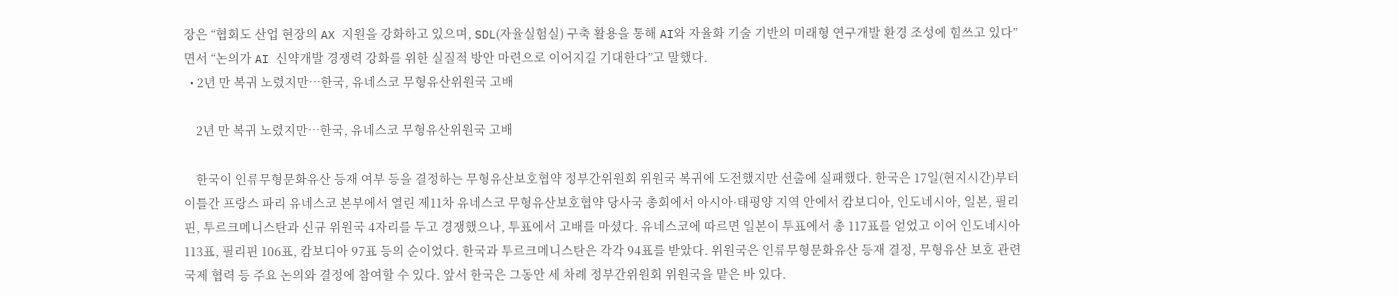장은 “협회도 산업 현장의 AX 지원을 강화하고 있으며, SDL(자율실험실) 구축 활용을 통해 AI와 자율화 기술 기반의 미래형 연구개발 환경 조성에 힘쓰고 있다”면서 “논의가 AI 신약개발 경쟁력 강화를 위한 실질적 방안 마련으로 이어지길 기대한다”고 말했다.
  • 2년 만 복귀 노렸지만…한국, 유네스코 무형유산위원국 고배

    2년 만 복귀 노렸지만…한국, 유네스코 무형유산위원국 고배

    한국이 인류무형문화유산 등재 여부 등을 결정하는 무형유산보호협약 정부간위원회 위원국 복귀에 도전했지만 선출에 실패했다. 한국은 17일(현지시간)부터 이틀간 프랑스 파리 유네스코 본부에서 열린 제11차 유네스코 무형유산보호협약 당사국 총회에서 아시아·태평양 지역 안에서 캄보디아, 인도네시아, 일본, 필리핀, 투르크메니스탄과 신규 위원국 4자리를 두고 경쟁했으나, 투표에서 고배를 마셨다. 유네스코에 따르면 일본이 투표에서 총 117표를 얻었고 이어 인도네시아 113표, 필리핀 106표, 캄보디아 97표 등의 순이었다. 한국과 투르크메니스탄은 각각 94표를 받았다. 위원국은 인류무형문화유산 등재 결정, 무형유산 보호 관련 국제 협력 등 주요 논의와 결정에 참여할 수 있다. 앞서 한국은 그동안 세 차례 정부간위원회 위원국을 맡은 바 있다.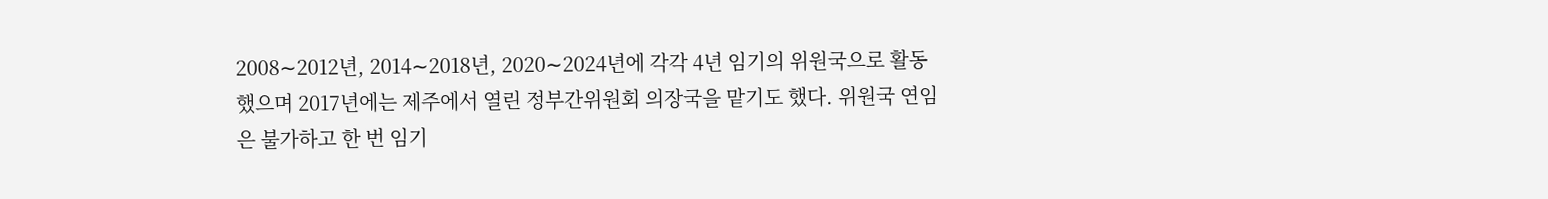2008∼2012년, 2014∼2018년, 2020∼2024년에 각각 4년 임기의 위원국으로 활동했으며 2017년에는 제주에서 열린 정부간위원회 의장국을 맡기도 했다. 위원국 연임은 불가하고 한 번 임기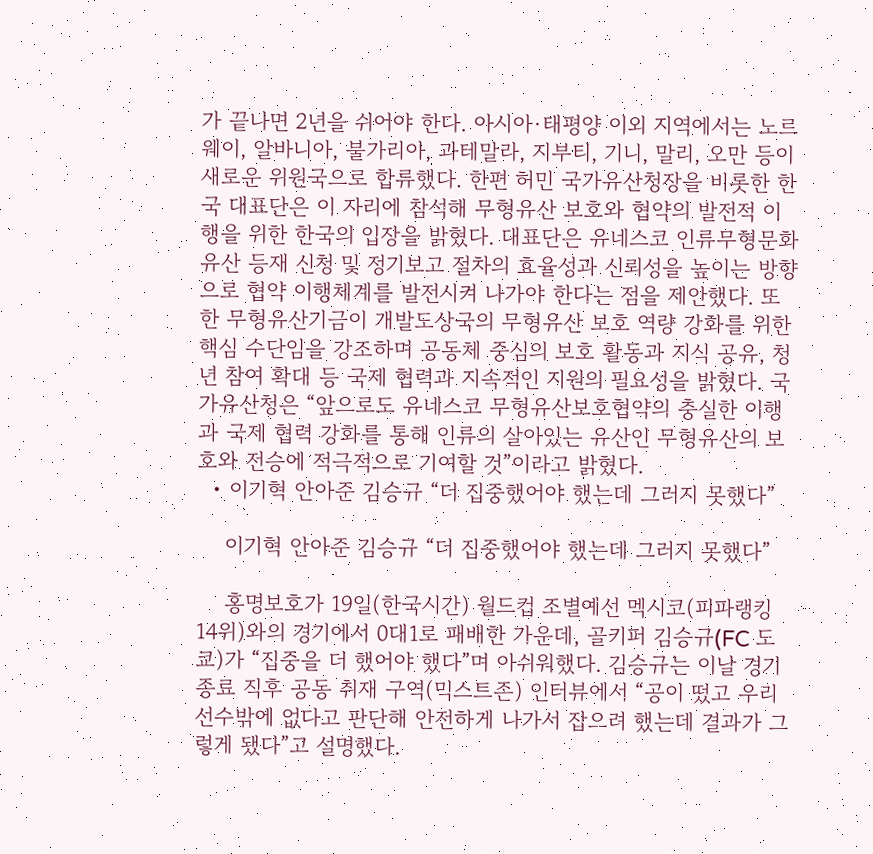가 끝나면 2년을 쉬어야 한다. 아시아·태평양 이외 지역에서는 노르웨이, 알바니아, 불가리아, 과테말라, 지부티, 기니, 말리, 오만 등이 새로운 위원국으로 합류했다. 한편 허민 국가유산청장을 비롯한 한국 대표단은 이 자리에 참석해 무형유산 보호와 협약의 발전적 이행을 위한 한국의 입장을 밝혔다. 대표단은 유네스코 인류무형문화유산 등재 신청 및 정기보고 절차의 효율성과 신뢰성을 높이는 방향으로 협약 이행체계를 발전시켜 나가야 한다는 점을 제안했다. 또한 무형유산기금이 개발도상국의 무형유산 보호 역량 강화를 위한 핵심 수단임을 강조하며 공동체 중심의 보호 활동과 지식 공유, 청년 참여 확대 등 국제 협력과 지속적인 지원의 필요성을 밝혔다. 국가유산청은 “앞으로도 유네스코 무형유산보호협약의 충실한 이행과 국제 협력 강화를 통해 인류의 살아있는 유산인 무형유산의 보호와 전승에 적극적으로 기여할 것”이라고 밝혔다.
  • 이기혁 안아준 김승규 “더 집중했어야 했는데 그러지 못했다”

    이기혁 안아준 김승규 “더 집중했어야 했는데 그러지 못했다”

    홍명보호가 19일(한국시간) 월드컵 조별예선 멕시코(피파랭킹 14위)와의 경기에서 0대1로 패배한 가운데, 골키퍼 김승규(FC 도쿄)가 “집중을 더 했어야 했다”며 아쉬워했다. 김승규는 이날 경기 종료 직후 공동 취재 구역(믹스트존) 인터뷰에서 “공이 떴고 우리 선수밖에 없다고 판단해 안전하게 나가서 잡으려 했는데 결과가 그렇게 됐다”고 설명했다.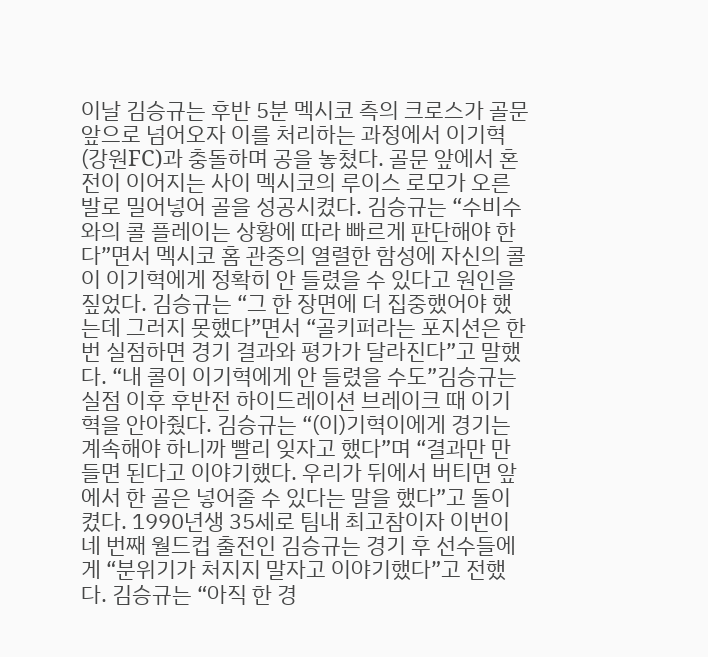이날 김승규는 후반 5분 멕시코 측의 크로스가 골문 앞으로 넘어오자 이를 처리하는 과정에서 이기혁(강원FC)과 충돌하며 공을 놓쳤다. 골문 앞에서 혼전이 이어지는 사이 멕시코의 루이스 로모가 오른발로 밀어넣어 골을 성공시켰다. 김승규는 “수비수와의 콜 플레이는 상황에 따라 빠르게 판단해야 한다”면서 멕시코 홈 관중의 열렬한 함성에 자신의 콜이 이기혁에게 정확히 안 들렸을 수 있다고 원인을 짚었다. 김승규는 “그 한 장면에 더 집중했어야 했는데 그러지 못했다”면서 “골키퍼라는 포지션은 한 번 실점하면 경기 결과와 평가가 달라진다”고 말했다. “내 콜이 이기혁에게 안 들렸을 수도”김승규는 실점 이후 후반전 하이드레이션 브레이크 때 이기혁을 안아줬다. 김승규는 “(이)기혁이에게 경기는 계속해야 하니까 빨리 잊자고 했다”며 “결과만 만들면 된다고 이야기했다. 우리가 뒤에서 버티면 앞에서 한 골은 넣어줄 수 있다는 말을 했다”고 돌이켰다. 1990년생 35세로 팀내 최고참이자 이번이 네 번째 월드컵 출전인 김승규는 경기 후 선수들에게 “분위기가 처지지 말자고 이야기했다”고 전했다. 김승규는 “아직 한 경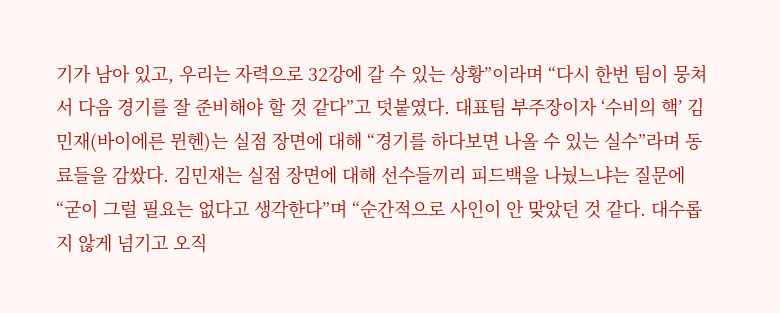기가 남아 있고, 우리는 자력으로 32강에 갈 수 있는 상황”이라며 “다시 한번 팀이 뭉쳐서 다음 경기를 잘 준비해야 할 것 같다”고 덧붙였다. 대표팀 부주장이자 ‘수비의 핵’ 김민재(바이에른 뮌헨)는 실점 장면에 대해 “경기를 하다보면 나올 수 있는 실수”라며 동료들을 감쌌다. 김민재는 실점 장면에 대해 선수들끼리 피드백을 나눴느냐는 질문에 “굳이 그럴 필요는 없다고 생각한다”며 “순간적으로 사인이 안 맞았던 것 같다. 대수롭지 않게 넘기고 오직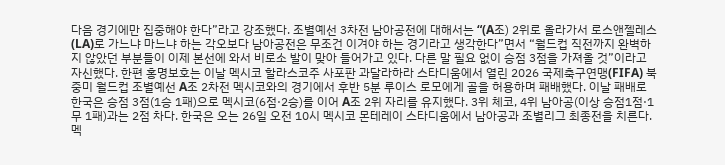다음 경기에만 집중해야 한다”라고 강조했다. 조별예선 3차전 남아공전에 대해서는 “(A조) 2위로 올라가서 로스앤젤레스(LA)로 가느냐 마느냐 하는 각오보다 남아공전은 무조건 이겨야 하는 경기라고 생각한다”면서 “월드컵 직전까지 완벽하지 않았던 부분들이 이제 본선에 와서 비로소 발이 맞아 들어가고 있다. 다른 말 필요 없이 승점 3점을 가져올 것”이라고 자신했다. 한편 홍명보호는 이날 멕시코 할라스코주 사포판 과달라하라 스타디움에서 열린 2026 국제축구연맹(FIFA) 북중미 월드컵 조별예선 A조 2차전 멕시코와의 경기에서 후반 5분 루이스 로모에게 골을 허용하며 패배했다. 이날 패배로 한국은 승점 3점(1승 1패)으로 멕시코(6점·2승)를 이어 A조 2위 자리를 유지했다. 3위 체코, 4위 남아공(이상 승점1점·1무 1패)과는 2점 차다. 한국은 오는 26일 오전 10시 멕시코 몬테레이 스타디움에서 남아공과 조별리그 최종전을 치른다. 멕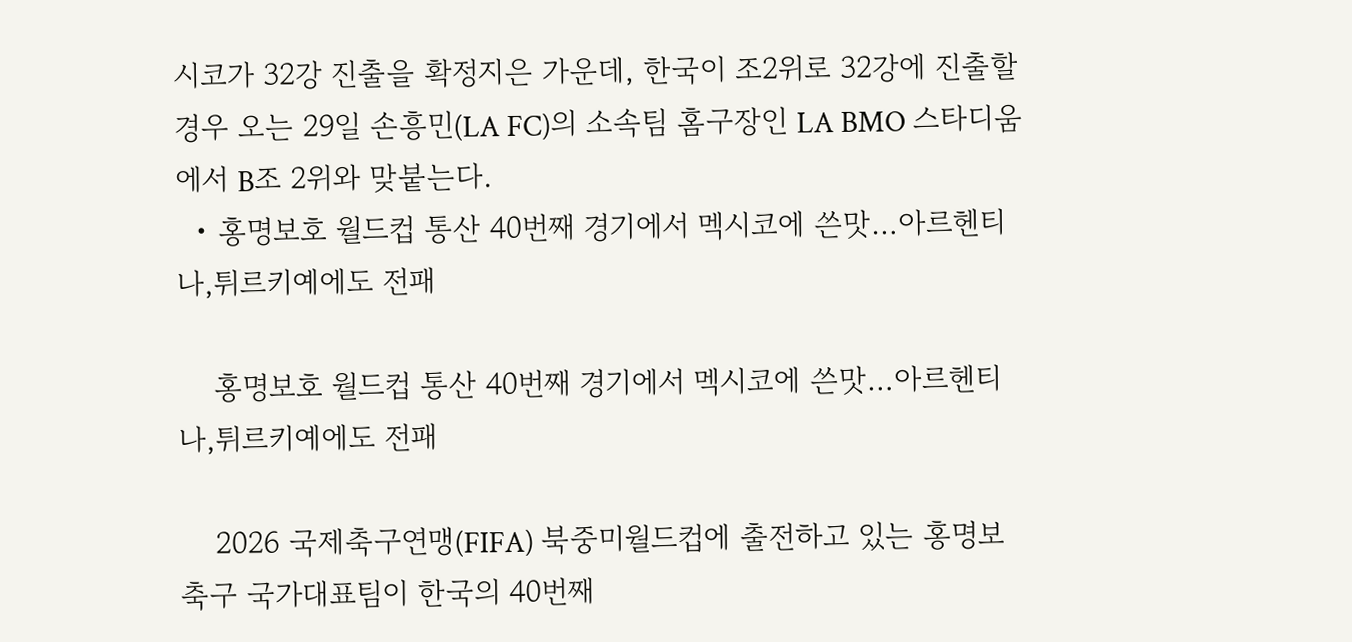시코가 32강 진출을 확정지은 가운데, 한국이 조2위로 32강에 진출할 경우 오는 29일 손흥민(LA FC)의 소속팀 홈구장인 LA BMO 스타디움에서 B조 2위와 맞붙는다.
  • 홍명보호 월드컵 통산 40번째 경기에서 멕시코에 쓴맛…아르헨티나,튀르키예에도 전패

    홍명보호 월드컵 통산 40번째 경기에서 멕시코에 쓴맛…아르헨티나,튀르키예에도 전패

    2026 국제축구연맹(FIFA) 북중미월드컵에 출전하고 있는 홍명보 축구 국가대표팀이 한국의 40번째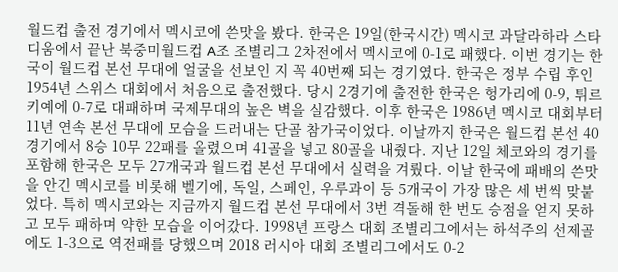월드컵 출전 경기에서 멕시코에 쓴맛을 봤다. 한국은 19일(한국시간) 멕시코 과달라하라 스타디움에서 끝난 북중미월드컵 A조 조별리그 2차전에서 멕시코에 0-1로 패했다. 이번 경기는 한국이 월드컵 본선 무대에 얼굴을 선보인 지 꼭 40번째 되는 경기였다. 한국은 정부 수립 후인 1954년 스위스 대회에서 처음으로 출전했다. 당시 2경기에 출전한 한국은 헝가리에 0-9, 튀르키예에 0-7로 대패하며 국제무대의 높은 벽을 실감했다. 이후 한국은 1986년 멕시코 대회부터 11년 연속 본선 무대에 모습을 드러내는 단골 참가국이었다. 이날까지 한국은 월드컵 본선 40경기에서 8승 10무 22패를 올렸으며 41골을 넣고 80골을 내줬다. 지난 12일 체코와의 경기를 포함해 한국은 모두 27개국과 월드컵 본선 무대에서 실력을 겨뤘다. 이날 한국에 패배의 쓴맛을 안긴 멕시코를 비롯해 벨기에, 독일, 스페인, 우루과이 등 5개국이 가장 많은 세 번씩 맞붙었다. 특히 멕시코와는 지금까지 월드컵 본선 무대에서 3번 격돌해 한 번도 승점을 얻지 못하고 모두 패하며 약한 모습을 이어갔다. 1998년 프랑스 대회 조별리그에서는 하석주의 선제골에도 1-3으로 역전패를 당했으며 2018 러시아 대회 조별리그에서도 0-2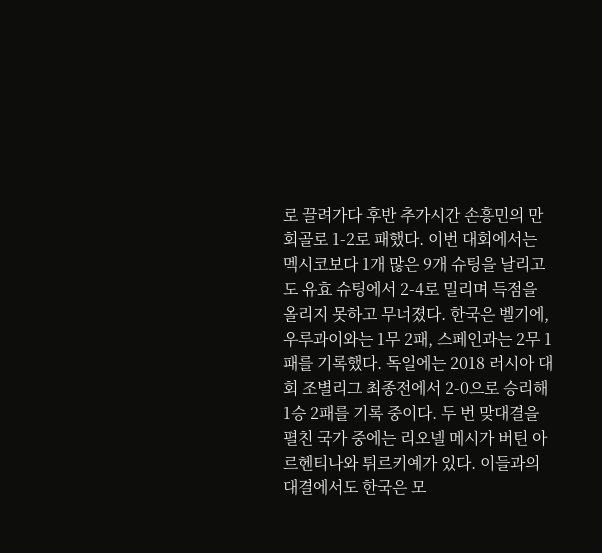로 끌려가다 후반 추가시간 손흥민의 만회골로 1-2로 패했다. 이번 대회에서는 멕시코보다 1개 많은 9개 슈팅을 날리고도 유효 슈팅에서 2-4로 밀리며 득점을 올리지 못하고 무너졌다. 한국은 벨기에, 우루과이와는 1무 2패, 스페인과는 2무 1패를 기록했다. 독일에는 2018 러시아 대회 조별리그 최종전에서 2-0으로 승리해 1승 2패를 기록 중이다. 두 번 맞대결을 펼친 국가 중에는 리오넬 메시가 버틴 아르헨티나와 튀르키예가 있다. 이들과의 대결에서도 한국은 모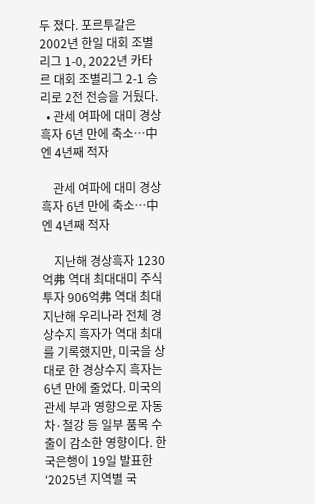두 졌다. 포르투갈은 2002년 한일 대회 조별리그 1-0, 2022년 카타르 대회 조별리그 2-1 승리로 2전 전승을 거뒀다.
  • 관세 여파에 대미 경상흑자 6년 만에 축소…中엔 4년째 적자

    관세 여파에 대미 경상흑자 6년 만에 축소…中엔 4년째 적자

    지난해 경상흑자 1230억弗 역대 최대대미 주식투자 906억弗 역대 최대지난해 우리나라 전체 경상수지 흑자가 역대 최대를 기록했지만, 미국을 상대로 한 경상수지 흑자는 6년 만에 줄었다. 미국의 관세 부과 영향으로 자동차·철강 등 일부 품목 수출이 감소한 영향이다. 한국은행이 19일 발표한 ‘2025년 지역별 국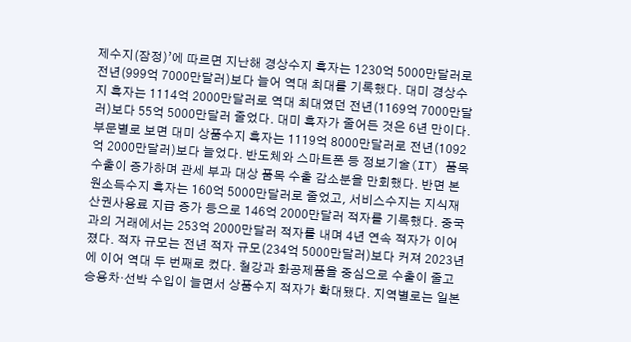제수지(잠정)’에 따르면 지난해 경상수지 흑자는 1230억 5000만달러로 전년(999억 7000만달러)보다 늘어 역대 최대를 기록했다. 대미 경상수지 흑자는 1114억 2000만달러로 역대 최대였던 전년(1169억 7000만달러)보다 55억 5000만달러 줄었다. 대미 흑자가 줄어든 것은 6년 만이다. 부문별로 보면 대미 상품수지 흑자는 1119억 8000만달러로 전년(1092억 2000만달러)보다 늘었다. 반도체와 스마트폰 등 정보기술(IT) 품목 수출이 증가하며 관세 부과 대상 품목 수출 감소분을 만회했다. 반면 본원소득수지 흑자는 160억 5000만달러로 줄었고, 서비스수지는 지식재산권사용료 지급 증가 등으로 146억 2000만달러 적자를 기록했다. 중국과의 거래에서는 253억 2000만달러 적자를 내며 4년 연속 적자가 이어졌다. 적자 규모는 전년 적자 규모(234억 5000만달러)보다 커져 2023년에 이어 역대 두 번째로 컸다. 철강과 화공제품을 중심으로 수출이 줄고 승용차·선박 수입이 늘면서 상품수지 적자가 확대됐다. 지역별로는 일본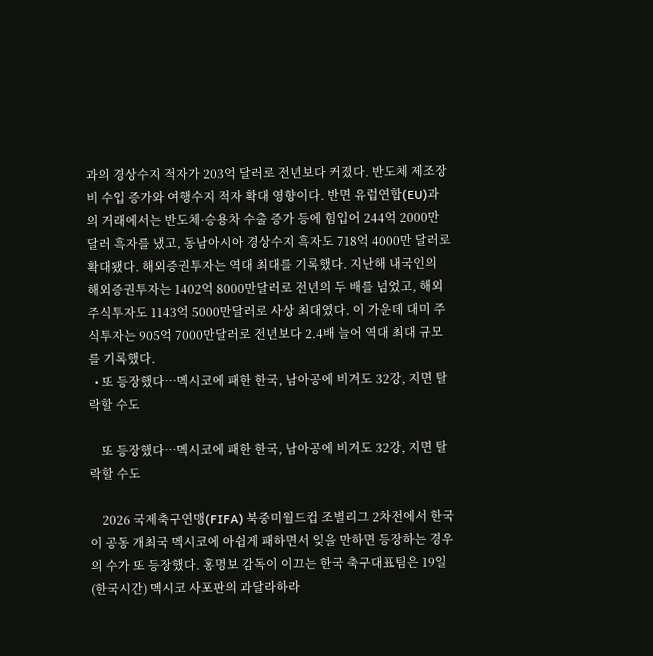과의 경상수지 적자가 203억 달러로 전년보다 커졌다. 반도체 제조장비 수입 증가와 여행수지 적자 확대 영향이다. 반면 유럽연합(EU)과의 거래에서는 반도체·승용차 수출 증가 등에 힘입어 244억 2000만달러 흑자를 냈고, 동남아시아 경상수지 흑자도 718억 4000만 달러로 확대됐다. 해외증권투자는 역대 최대를 기록했다. 지난해 내국인의 해외증권투자는 1402억 8000만달러로 전년의 두 배를 넘었고, 해외주식투자도 1143억 5000만달러로 사상 최대였다. 이 가운데 대미 주식투자는 905억 7000만달러로 전년보다 2.4배 늘어 역대 최대 규모를 기록했다.
  • 또 등장했다…멕시코에 패한 한국, 남아공에 비겨도 32강, 지면 탈락할 수도

    또 등장했다…멕시코에 패한 한국, 남아공에 비겨도 32강, 지면 탈락할 수도

    2026 국제축구연맹(FIFA) 북중미월드컵 조별리그 2차전에서 한국이 공동 개최국 멕시코에 아쉽게 패하면서 잊을 만하면 등장하는 경우의 수가 또 등장했다. 홍명보 감독이 이끄는 한국 축구대표팀은 19일(한국시간) 멕시코 사포판의 과달라하라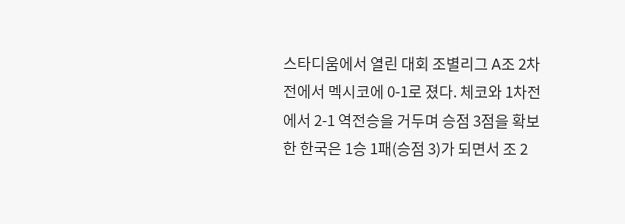스타디움에서 열린 대회 조별리그 A조 2차전에서 멕시코에 0-1로 졌다. 체코와 1차전에서 2-1 역전승을 거두며 승점 3점을 확보한 한국은 1승 1패(승점 3)가 되면서 조 2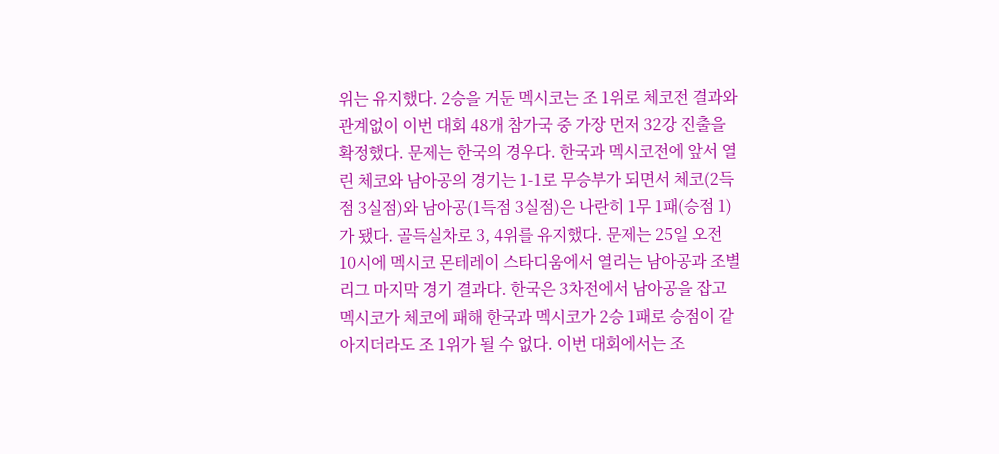위는 유지했다. 2승을 거둔 멕시코는 조 1위로 체코전 결과와 관계없이 이번 대회 48개 참가국 중 가장 먼저 32강 진출을 확정했다. 문제는 한국의 경우다. 한국과 멕시코전에 앞서 열린 체코와 남아공의 경기는 1-1로 무승부가 되면서 체코(2득점 3실점)와 남아공(1득점 3실점)은 나란히 1무 1패(승점 1)가 됐다. 골득실차로 3, 4위를 유지했다. 문제는 25일 오전 10시에 멕시코 몬테레이 스타디움에서 열리는 남아공과 조별리그 마지막 경기 결과다. 한국은 3차전에서 남아공을 잡고 멕시코가 체코에 패해 한국과 멕시코가 2승 1패로 승점이 같아지더라도 조 1위가 될 수 없다. 이번 대회에서는 조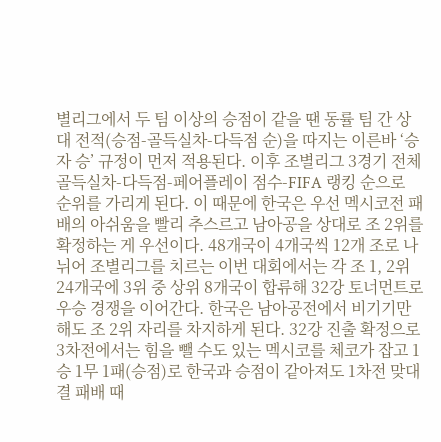별리그에서 두 팀 이상의 승점이 같을 땐 동률 팀 간 상대 전적(승점-골득실차-다득점 순)을 따지는 이른바 ‘승자 승’ 규정이 먼저 적용된다. 이후 조별리그 3경기 전체 골득실차-다득점-페어플레이 점수-FIFA 랭킹 순으로 순위를 가리게 된다. 이 때문에 한국은 우선 멕시코전 패배의 아쉬움을 빨리 추스르고 남아공을 상대로 조 2위를 확정하는 게 우선이다. 48개국이 4개국씩 12개 조로 나뉘어 조별리그를 치르는 이번 대회에서는 각 조 1, 2위 24개국에 3위 중 상위 8개국이 합류해 32강 토너먼트로 우승 경쟁을 이어간다. 한국은 남아공전에서 비기기만 해도 조 2위 자리를 차지하게 된다. 32강 진출 확정으로 3차전에서는 힘을 뺄 수도 있는 멕시코를 체코가 잡고 1승 1무 1패(승점)로 한국과 승점이 같아져도 1차전 맞대결 패배 때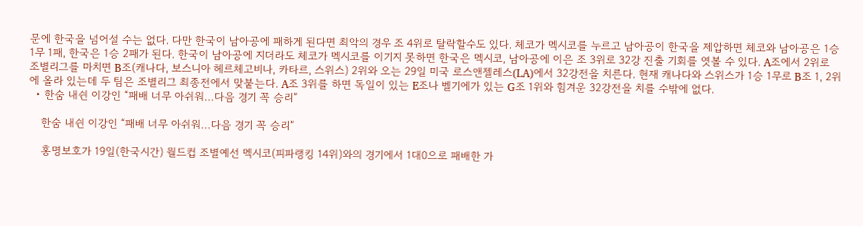문에 한국을 넘어설 수는 없다. 다만 한국이 남아공에 패하게 된다면 최악의 경우 조 4위로 탈락할수도 있다. 체코가 멕시코를 누르고 남아공이 한국을 제압하면 체코와 남아공은 1승 1무 1패, 한국은 1승 2패가 된다. 한국이 남아공에 지더라도 체코가 멕시코를 이기지 못하면 한국은 멕시코, 남아공에 이은 조 3위로 32강 진출 기회를 엿볼 수 있다. A조에서 2위로 조별리그를 마치면 B조(캐나다, 보스니아 헤르체고비나, 카타르, 스위스) 2위와 오는 29일 미국 로스앤젤레스(LA)에서 32강전을 치른다. 현재 캐나다와 스위스가 1승 1무로 B조 1, 2위에 올라 있는데 두 팀은 조별리그 최종전에서 맞붙는다. A조 3위를 하면 독일이 있는 E조나 벨기에가 있는 G조 1위와 힘겨운 32강전을 치를 수밖에 없다.
  • 한숨 내쉰 이강인 “패배 너무 아쉬워…다음 경기 꼭 승리”

    한숨 내쉰 이강인 “패배 너무 아쉬워…다음 경기 꼭 승리”

    홍명보호가 19일(한국시간) 월드컵 조별예선 멕시코(피파랭킹 14위)와의 경기에서 1대0으로 패배한 가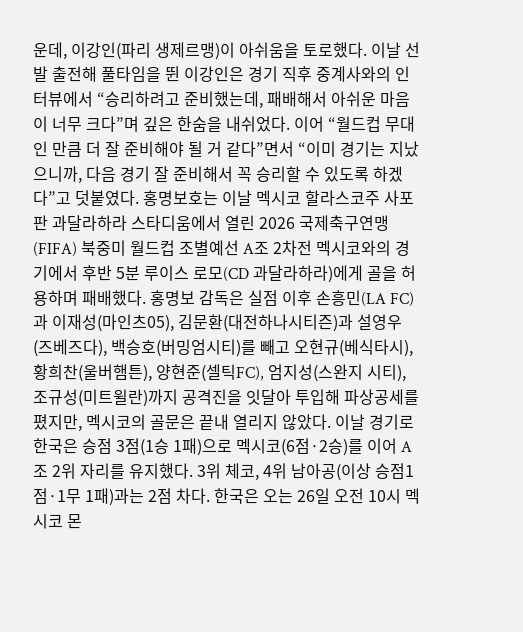운데, 이강인(파리 생제르맹)이 아쉬움을 토로했다. 이날 선발 출전해 풀타임을 뛴 이강인은 경기 직후 중계사와의 인터뷰에서 “승리하려고 준비했는데, 패배해서 아쉬운 마음이 너무 크다”며 깊은 한숨을 내쉬었다. 이어 “월드컵 무대인 만큼 더 잘 준비해야 될 거 같다”면서 “이미 경기는 지났으니까, 다음 경기 잘 준비해서 꼭 승리할 수 있도록 하겠다”고 덧붙였다. 홍명보호는 이날 멕시코 할라스코주 사포판 과달라하라 스타디움에서 열린 2026 국제축구연맹(FIFA) 북중미 월드컵 조별예선 A조 2차전 멕시코와의 경기에서 후반 5분 루이스 로모(CD 과달라하라)에게 골을 허용하며 패배했다. 홍명보 감독은 실점 이후 손흥민(LA FC)과 이재성(마인츠05), 김문환(대전하나시티즌)과 설영우(즈베즈다), 백승호(버밍엄시티)를 빼고 오현규(베식타시), 황희찬(울버햄튼), 양현준(셀틱FC), 엄지성(스완지 시티), 조규성(미트윌란)까지 공격진을 잇달아 투입해 파상공세를 폈지만, 멕시코의 골문은 끝내 열리지 않았다. 이날 경기로 한국은 승점 3점(1승 1패)으로 멕시코(6점·2승)를 이어 A조 2위 자리를 유지했다. 3위 체코, 4위 남아공(이상 승점1점·1무 1패)과는 2점 차다. 한국은 오는 26일 오전 10시 멕시코 몬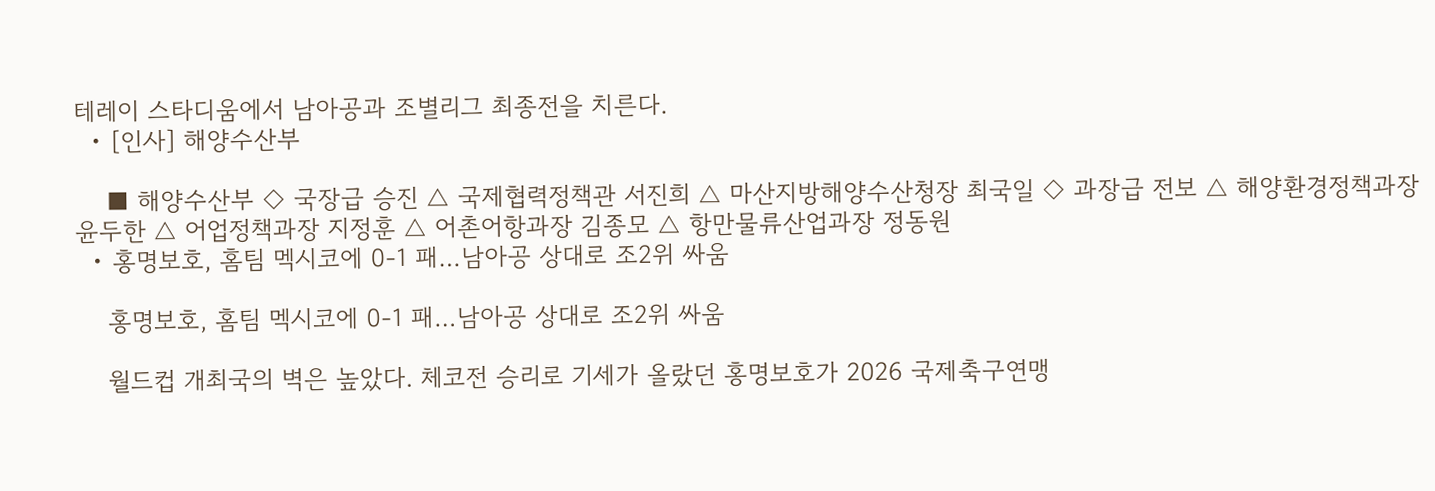테레이 스타디움에서 남아공과 조별리그 최종전을 치른다.
  • [인사] 해양수산부

    ■ 해양수산부 ◇ 국장급 승진 △ 국제협력정책관 서진희 △ 마산지방해양수산청장 최국일 ◇ 과장급 전보 △ 해양환경정책과장 윤두한 △ 어업정책과장 지정훈 △ 어촌어항과장 김종모 △ 항만물류산업과장 정동원
  • 홍명보호, 홈팀 멕시코에 0-1 패…남아공 상대로 조2위 싸움

    홍명보호, 홈팀 멕시코에 0-1 패…남아공 상대로 조2위 싸움

    월드컵 개최국의 벽은 높았다. 체코전 승리로 기세가 올랐던 홍명보호가 2026 국제축구연맹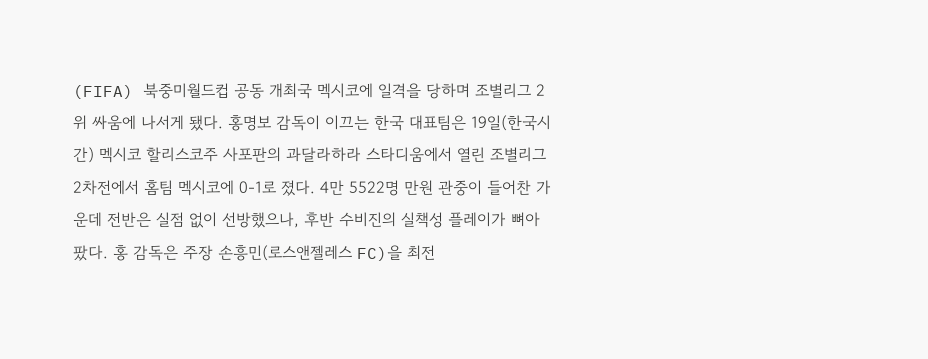(FIFA) 북중미월드컵 공동 개최국 멕시코에 일격을 당하며 조별리그 2위 싸움에 나서게 됐다. 홍명보 감독이 이끄는 한국 대표팀은 19일(한국시간) 멕시코 할리스코주 사포판의 과달라하라 스타디움에서 열린 조별리그 2차전에서 홈팀 멕시코에 0-1로 졌다. 4만 5522명 만원 관중이 들어찬 가운데 전반은 실점 없이 선방했으나, 후반 수비진의 실책성 플레이가 뼈아팠다. 홍 감독은 주장 손흥민(로스앤젤레스 FC)을 최전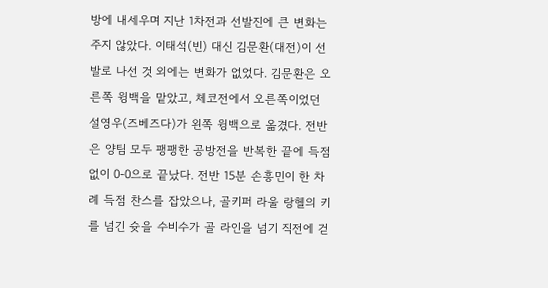방에 내세우며 지난 1차전과 선발진에 큰 변화는 주지 않았다. 이태석(빈) 대신 김문환(대전)이 선발로 나선 것 외에는 변화가 없었다. 김문환은 오른쪽 윙백을 맡았고, 체코전에서 오른쪽이었던 설영우(즈베즈다)가 왼쪽 윙백으로 옮겼다. 전반은 양팀 모두 팽팽한 공방전을 반복한 끝에 득점 없이 0-0으로 끝났다. 전반 15분 손흥민이 한 차례 득점 찬스를 잡았으나, 골키퍼 라울 랑헬의 키를 넘긴 슛을 수비수가 골 라인을 넘기 직전에 걷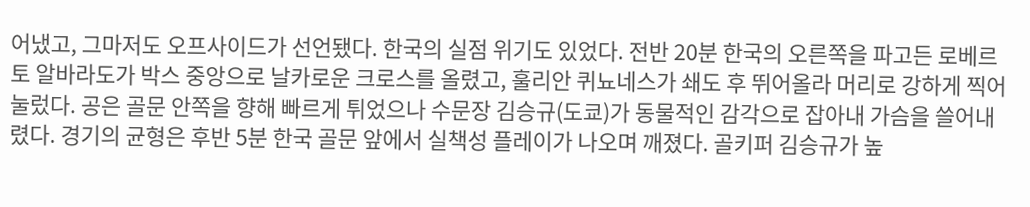어냈고, 그마저도 오프사이드가 선언됐다. 한국의 실점 위기도 있었다. 전반 20분 한국의 오른쪽을 파고든 로베르토 알바라도가 박스 중앙으로 날카로운 크로스를 올렸고, 훌리안 퀴뇨네스가 쇄도 후 뛰어올라 머리로 강하게 찍어 눌렀다. 공은 골문 안쪽을 향해 빠르게 튀었으나 수문장 김승규(도쿄)가 동물적인 감각으로 잡아내 가슴을 쓸어내렸다. 경기의 균형은 후반 5분 한국 골문 앞에서 실책성 플레이가 나오며 깨졌다. 골키퍼 김승규가 높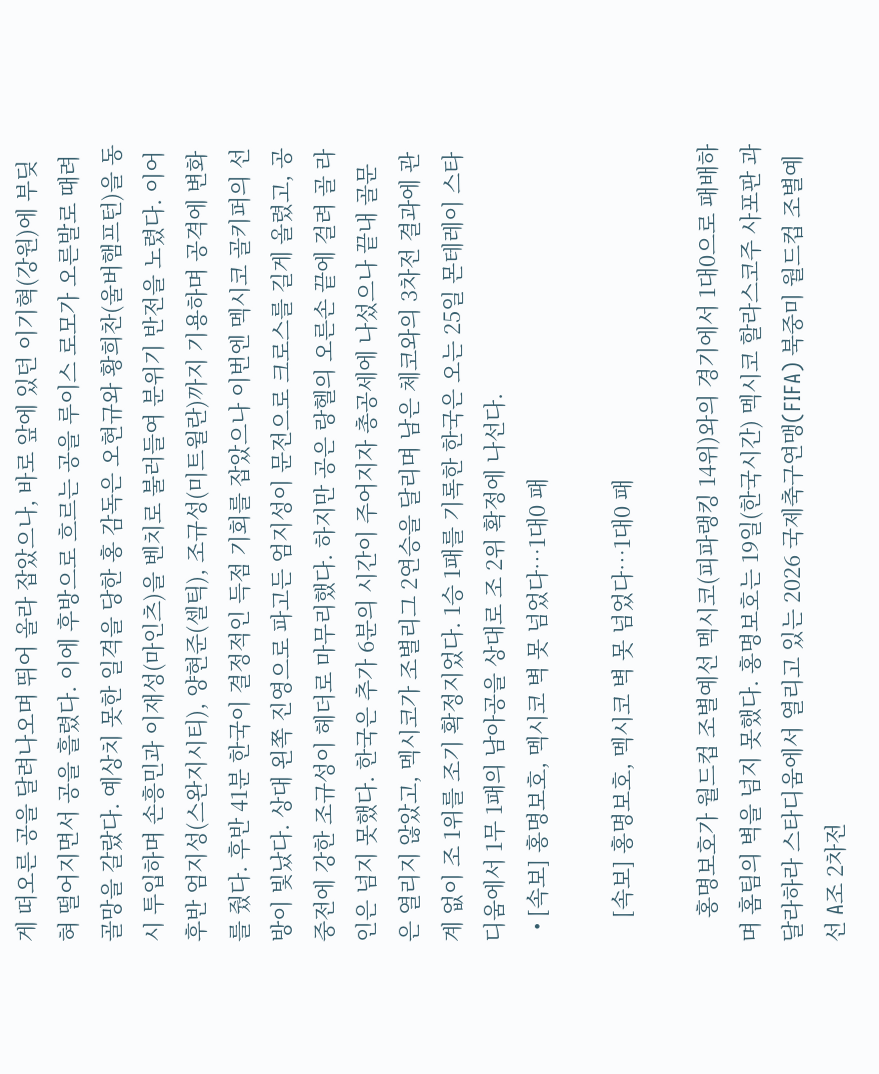게 떠오른 공을 달려나오며 뛰어 올라 잡았으나, 바로 앞에 있던 이기혁(강원)에 부딪혀 떨어지면서 공을 흘렸다. 이에 후방으로 흐르는 공을 루이스 로모가 오른발로 때려 골망을 갈랐다. 예상치 못한 일격을 당한 홍 감독은 오현규와 황희찬(울버햄프턴)을 동시 투입하며 손흥민과 이재성(마인츠)을 벤치로 불러들여 분위기 반전을 노렸다. 이어 후반 엄지성(스완지시티), 양현준(셀틱), 조규성(미트윌란)까지 기용하며 공격에 변화를 줬다. 후반 41분 한국이 결정적인 득점 기회를 잡았으나 이번엔 멕시코 골키퍼의 선방이 빛났다. 상대 왼쪽 진영으로 파고든 엄지성이 문전으로 크로스를 길게 올렸고, 공중전에 강한 조규성이 헤더로 마무리했다. 하지만 공은 랑헬의 오른손 끝에 걸려 골 라인은 넘지 못했다. 한국은 추가 6분의 시간이 주어지자 총공세에 나섰으나 끝내 골문은 열리지 않았고, 멕시코가 조별리그 2연승을 달리며 남은 체코와의 3차전 결과에 관계 없이 조 1위를 조기 확정지었다. 1승 1패를 기록한 한국은 오는 25일 몬테레이 스타디움에서 1무 1패의 남아공을 상대로 조 2위 확정에 나선다.
  • [속보] 홍명보호, 멕시코 벽 못 넘었다…1대0 패

    [속보] 홍명보호, 멕시코 벽 못 넘었다…1대0 패

    홍명보호가 월드컵 조별예선 멕시코(피파랭킹 14위)와의 경기에서 1대0으로 패배하며 홈팀의 벽을 넘지 못했다. 홍명보호는 19일(한국시간) 멕시코 할라스코주 사포판 과달라하라 스타디움에서 열리고 있는 2026 국제축구연맹(FIFA) 북중미 월드컵 조별예선 A조 2차전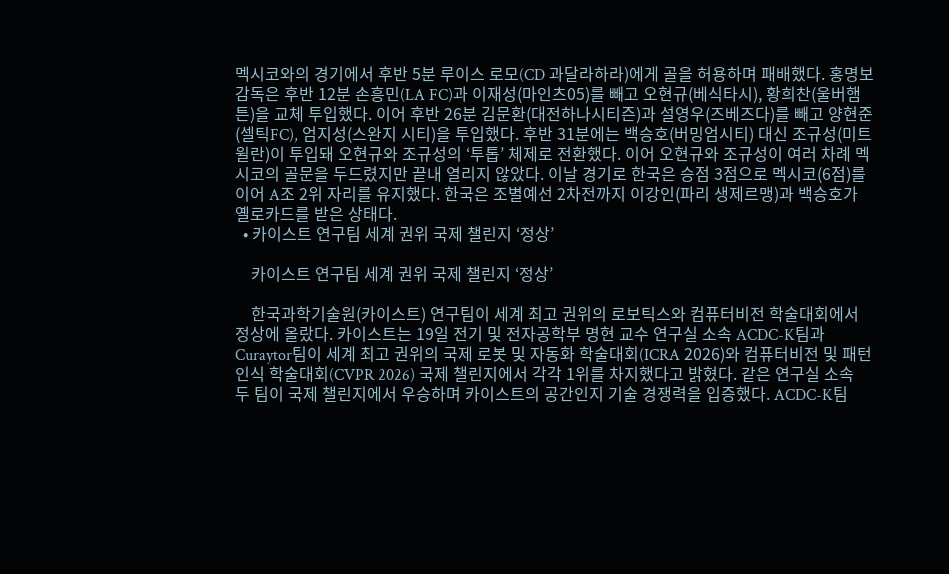멕시코와의 경기에서 후반 5분 루이스 로모(CD 과달라하라)에게 골을 허용하며 패배했다. 홍명보 감독은 후반 12분 손흥민(LA FC)과 이재성(마인츠05)를 빼고 오현규(베식타시), 황희찬(울버햄튼)을 교체 투입했다. 이어 후반 26분 김문환(대전하나시티즌)과 설영우(즈베즈다)를 빼고 양현준(셀틱FC), 엄지성(스완지 시티)을 투입했다. 후반 31분에는 백승호(버밍엄시티) 대신 조규성(미트윌란)이 투입돼 오현규와 조규성의 ‘투톱’ 체제로 전환했다. 이어 오현규와 조규성이 여러 차례 멕시코의 골문을 두드렸지만 끝내 열리지 않았다. 이날 경기로 한국은 승점 3점으로 멕시코(6점)를 이어 A조 2위 자리를 유지했다. 한국은 조별예선 2차전까지 이강인(파리 생제르맹)과 백승호가 옐로카드를 받은 상태다.
  • 카이스트 연구팀 세계 권위 국제 챌린지 ‘정상’

    카이스트 연구팀 세계 권위 국제 챌린지 ‘정상’

    한국과학기술원(카이스트) 연구팀이 세계 최고 권위의 로보틱스와 컴퓨터비전 학술대회에서 정상에 올랐다. 카이스트는 19일 전기 및 전자공학부 명현 교수 연구실 소속 ACDC-K팀과 Curaytor팀이 세계 최고 권위의 국제 로봇 및 자동화 학술대회(ICRA 2026)와 컴퓨터비전 및 패턴 인식 학술대회(CVPR 2026) 국제 챌린지에서 각각 1위를 차지했다고 밝혔다. 같은 연구실 소속 두 팀이 국제 챌린지에서 우승하며 카이스트의 공간인지 기술 경쟁력을 입증했다. ACDC-K팀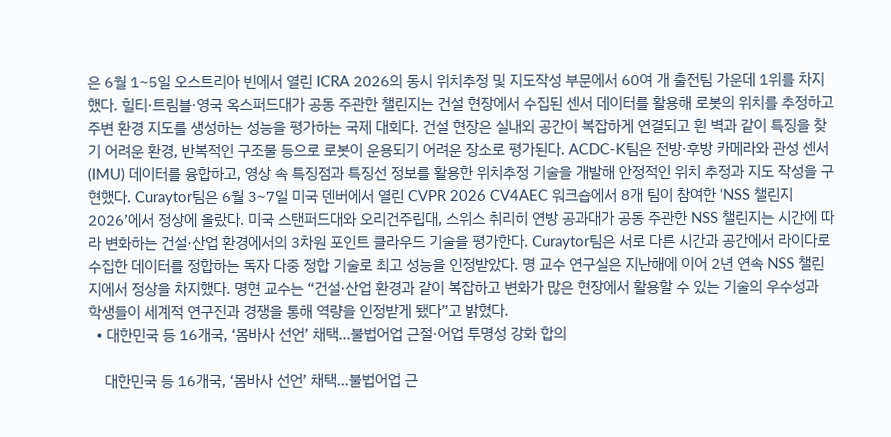은 6월 1~5일 오스트리아 빈에서 열린 ICRA 2026의 동시 위치추정 및 지도작성 부문에서 60여 개 출전팀 가운데 1위를 차지했다. 힐티·트림블·영국 옥스퍼드대가 공동 주관한 챌린지는 건설 현장에서 수집된 센서 데이터를 활용해 로봇의 위치를 추정하고 주변 환경 지도를 생성하는 성능을 평가하는 국제 대회다. 건설 현장은 실내외 공간이 복잡하게 연결되고 흰 벽과 같이 특징을 찾기 어려운 환경, 반복적인 구조물 등으로 로봇이 운용되기 어려운 장소로 평가된다. ACDC-K팀은 전방·후방 카메라와 관성 센서(IMU) 데이터를 융합하고, 영상 속 특징점과 특징선 정보를 활용한 위치추정 기술을 개발해 안정적인 위치 추정과 지도 작성을 구현했다. Curaytor팀은 6월 3~7일 미국 덴버에서 열린 CVPR 2026 CV4AEC 워크숍에서 8개 팀이 참여한 ‘NSS 챌린지 2026’에서 정상에 올랐다. 미국 스탠퍼드대와 오리건주립대, 스위스 취리히 연방 공과대가 공동 주관한 NSS 챌린지는 시간에 따라 변화하는 건설·산업 환경에서의 3차원 포인트 클라우드 기술을 평가한다. Curaytor팀은 서로 다른 시간과 공간에서 라이다로 수집한 데이터를 정합하는 독자 다중 정합 기술로 최고 성능을 인정받았다. 명 교수 연구실은 지난해에 이어 2년 연속 NSS 챌린지에서 정상을 차지했다. 명현 교수는 “건설·산업 환경과 같이 복잡하고 변화가 많은 현장에서 활용할 수 있는 기술의 우수성과 학생들이 세계적 연구진과 경쟁을 통해 역량을 인정받게 됐다”고 밝혔다.
  • 대한민국 등 16개국, ‘몸바사 선언’ 채택...불법어업 근절·어업 투명성 강화 합의

    대한민국 등 16개국, ‘몸바사 선언’ 채택...불법어업 근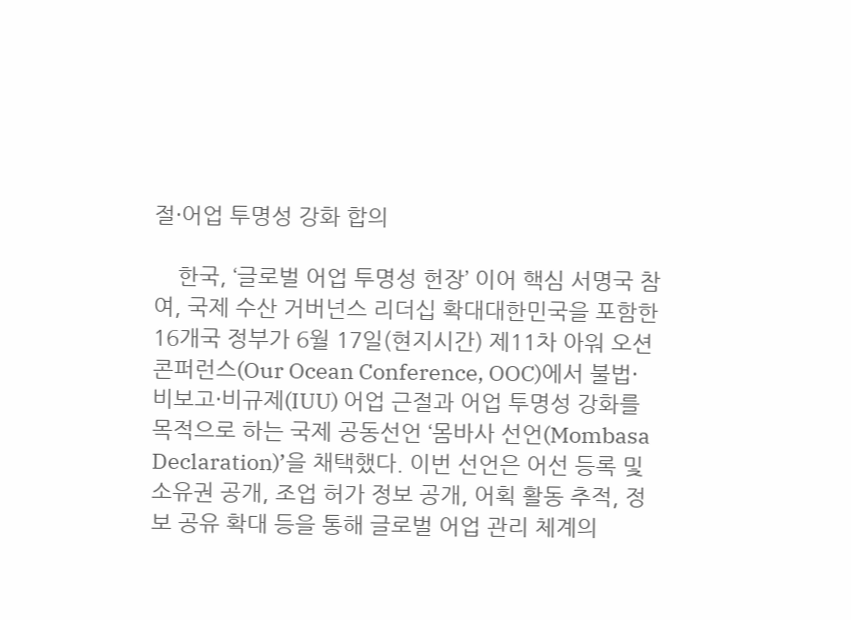절·어업 투명성 강화 합의

    한국, ‘글로벌 어업 투명성 헌장’ 이어 핵심 서명국 참여, 국제 수산 거버넌스 리더십 확대대한민국을 포함한 16개국 정부가 6월 17일(현지시간) 제11차 아워 오션 콘퍼런스(Our Ocean Conference, OOC)에서 불법·비보고·비규제(IUU) 어업 근절과 어업 투명성 강화를 목적으로 하는 국제 공동선언 ‘몸바사 선언(Mombasa Declaration)’을 채택했다. 이번 선언은 어선 등록 및 소유권 공개, 조업 허가 정보 공개, 어획 활동 추적, 정보 공유 확대 등을 통해 글로벌 어업 관리 체계의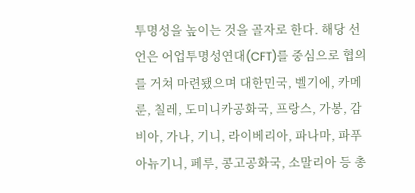투명성을 높이는 것을 골자로 한다. 해당 선언은 어업투명성연대(CFT)를 중심으로 협의를 거쳐 마련됐으며 대한민국, 벨기에, 카메룬, 칠레, 도미니카공화국, 프랑스, 가봉, 감비아, 가나, 기니, 라이베리아, 파나마, 파푸아뉴기니, 페루, 콩고공화국, 소말리아 등 총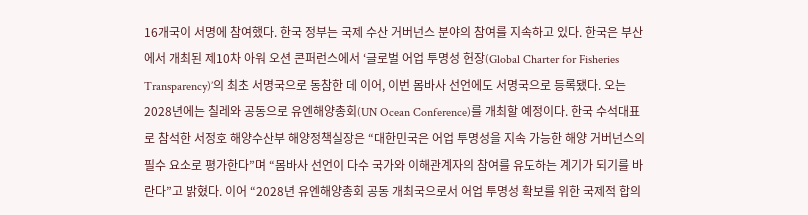16개국이 서명에 참여했다. 한국 정부는 국제 수산 거버넌스 분야의 참여를 지속하고 있다. 한국은 부산에서 개최된 제10차 아워 오션 콘퍼런스에서 ‘글로벌 어업 투명성 헌장(Global Charter for Fisheries Transparency)’의 최초 서명국으로 동참한 데 이어, 이번 몸바사 선언에도 서명국으로 등록됐다. 오는 2028년에는 칠레와 공동으로 유엔해양총회(UN Ocean Conference)를 개최할 예정이다. 한국 수석대표로 참석한 서정호 해양수산부 해양정책실장은 “대한민국은 어업 투명성을 지속 가능한 해양 거버넌스의 필수 요소로 평가한다”며 “몸바사 선언이 다수 국가와 이해관계자의 참여를 유도하는 계기가 되기를 바란다”고 밝혔다. 이어 “2028년 유엔해양총회 공동 개최국으로서 어업 투명성 확보를 위한 국제적 합의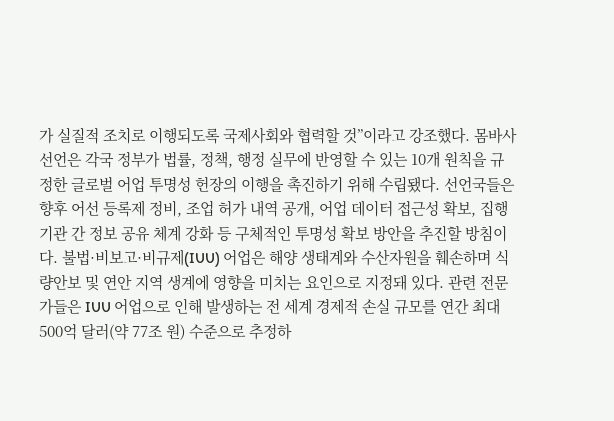가 실질적 조치로 이행되도록 국제사회와 협력할 것”이라고 강조했다. 몸바사 선언은 각국 정부가 법률, 정책, 행정 실무에 반영할 수 있는 10개 원칙을 규정한 글로벌 어업 투명성 헌장의 이행을 촉진하기 위해 수립됐다. 선언국들은 향후 어선 등록제 정비, 조업 허가 내역 공개, 어업 데이터 접근성 확보, 집행기관 간 정보 공유 체계 강화 등 구체적인 투명성 확보 방안을 추진할 방침이다. 불법·비보고·비규제(IUU) 어업은 해양 생태계와 수산자원을 훼손하며 식량안보 및 연안 지역 생계에 영향을 미치는 요인으로 지정돼 있다. 관련 전문가들은 IUU 어업으로 인해 발생하는 전 세계 경제적 손실 규모를 연간 최대 500억 달러(약 77조 원) 수준으로 추정하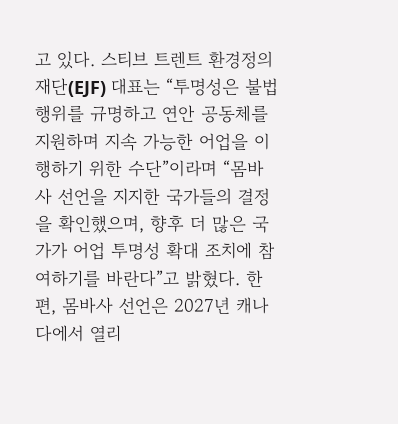고 있다. 스티브 트렌트 환경정의재단(EJF) 대표는 “투명성은 불법행위를 규명하고 연안 공동체를 지원하며 지속 가능한 어업을 이행하기 위한 수단”이라며 “몸바사 선언을 지지한 국가들의 결정을 확인했으며, 향후 더 많은 국가가 어업 투명성 확대 조치에 참여하기를 바란다”고 밝혔다. 한편, 몸바사 선언은 2027년 캐나다에서 열리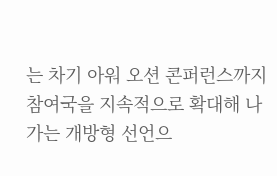는 차기 아워 오션 콘퍼런스까지 참여국을 지속적으로 확대해 나가는 개방형 선언으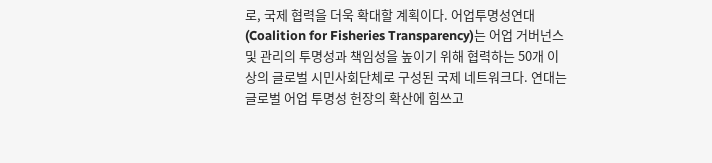로, 국제 협력을 더욱 확대할 계획이다. 어업투명성연대(Coalition for Fisheries Transparency)는 어업 거버넌스 및 관리의 투명성과 책임성을 높이기 위해 협력하는 50개 이상의 글로벌 시민사회단체로 구성된 국제 네트워크다. 연대는 글로벌 어업 투명성 헌장의 확산에 힘쓰고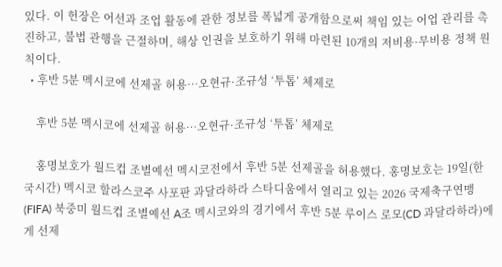있다. 이 헌장은 어선과 조업 활동에 관한 정보를 폭넓게 공개함으로써 책임 있는 어업 관리를 촉진하고, 불법 관행을 근절하며, 해상 인권을 보호하기 위해 마련된 10개의 저비용·무비용 정책 원칙이다.
  • 후반 5분 멕시코에 선제골 허용…오현규·조규성 ‘투톱’ 체제로

    후반 5분 멕시코에 선제골 허용…오현규·조규성 ‘투톱’ 체제로

    홍명보호가 월드컵 조별예선 멕시코전에서 후반 5분 선제골을 허용했다. 홍명보호는 19일(한국시간) 멕시코 할라스코주 사포판 과달라하라 스타디움에서 열리고 있는 2026 국제축구연맹(FIFA) 북중미 월드컵 조별예선 A조 멕시코와의 경기에서 후반 5분 루이스 로모(CD 과달라하라)에게 선제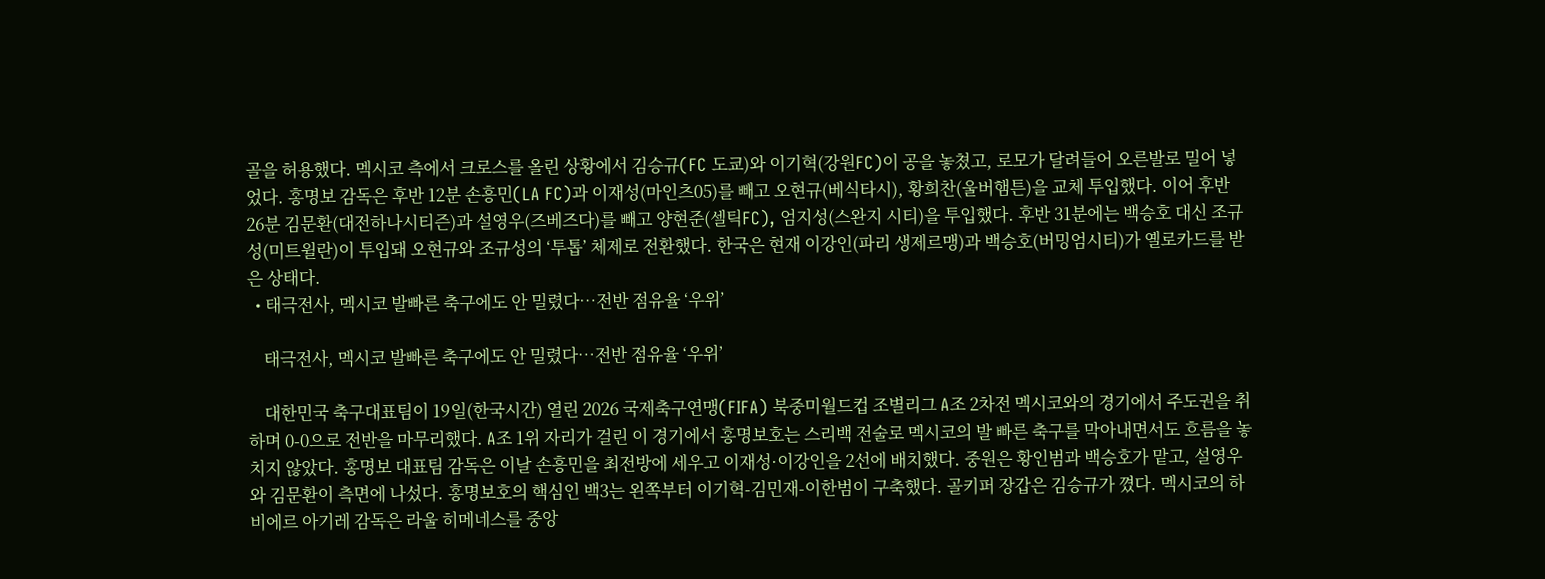골을 허용했다. 멕시코 측에서 크로스를 올린 상황에서 김승규(FC 도쿄)와 이기혁(강원FC)이 공을 놓쳤고, 로모가 달려들어 오른발로 밀어 넣었다. 홍명보 감독은 후반 12분 손흥민(LA FC)과 이재성(마인츠05)를 빼고 오현규(베식타시), 황희찬(울버햄튼)을 교체 투입했다. 이어 후반 26분 김문환(대전하나시티즌)과 설영우(즈베즈다)를 빼고 양현준(셀틱FC), 엄지성(스완지 시티)을 투입했다. 후반 31분에는 백승호 대신 조규성(미트윌란)이 투입돼 오현규와 조규성의 ‘투톱’ 체제로 전환했다. 한국은 현재 이강인(파리 생제르맹)과 백승호(버밍엄시티)가 옐로카드를 받은 상태다.
  • 태극전사, 멕시코 발빠른 축구에도 안 밀렸다…전반 점유율 ‘우위’

    태극전사, 멕시코 발빠른 축구에도 안 밀렸다…전반 점유율 ‘우위’

    대한민국 축구대표팀이 19일(한국시간) 열린 2026 국제축구연맹(FIFA) 북중미월드컵 조별리그 A조 2차전 멕시코와의 경기에서 주도권을 취하며 0-0으로 전반을 마무리했다. A조 1위 자리가 걸린 이 경기에서 홍명보호는 스리백 전술로 멕시코의 발 빠른 축구를 막아내면서도 흐름을 놓치지 않았다. 홍명보 대표팀 감독은 이날 손흥민을 최전방에 세우고 이재성·이강인을 2선에 배치했다. 중원은 황인범과 백승호가 맡고, 설영우와 김문환이 측면에 나섰다. 홍명보호의 핵심인 백3는 왼쪽부터 이기혁-김민재-이한범이 구축했다. 골키퍼 장갑은 김승규가 꼈다. 멕시코의 하비에르 아기레 감독은 라울 히메네스를 중앙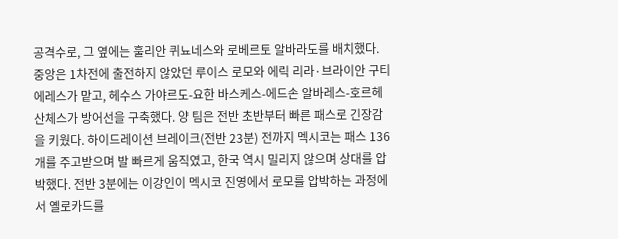공격수로, 그 옆에는 훌리안 퀴뇨네스와 로베르토 알바라도를 배치했다. 중앙은 1차전에 출전하지 않았던 루이스 로모와 에릭 리라·브라이안 구티에레스가 맡고, 헤수스 가야르도-요한 바스케스-에드손 알바레스-호르헤 산체스가 방어선을 구축했다. 양 팀은 전반 초반부터 빠른 패스로 긴장감을 키웠다. 하이드레이션 브레이크(전반 23분) 전까지 멕시코는 패스 136개를 주고받으며 발 빠르게 움직였고, 한국 역시 밀리지 않으며 상대를 압박했다. 전반 3분에는 이강인이 멕시코 진영에서 로모를 압박하는 과정에서 옐로카드를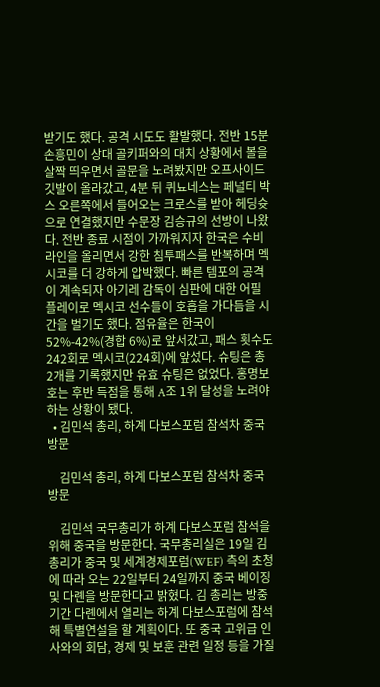받기도 했다. 공격 시도도 활발했다. 전반 15분 손흥민이 상대 골키퍼와의 대치 상황에서 볼을 살짝 띄우면서 골문을 노려봤지만 오프사이드 깃발이 올라갔고, 4분 뒤 퀴뇨네스는 페널티 박스 오른쪽에서 들어오는 크로스를 받아 헤딩슛으로 연결했지만 수문장 김승규의 선방이 나왔다. 전반 종료 시점이 가까워지자 한국은 수비 라인을 올리면서 강한 침투패스를 반복하며 멕시코를 더 강하게 압박했다. 빠른 템포의 공격이 계속되자 아기레 감독이 심판에 대한 어필 플레이로 멕시코 선수들이 호흡을 가다듬을 시간을 벌기도 했다. 점유율은 한국이 52%-42%(경합 6%)로 앞서갔고, 패스 횟수도 242회로 멕시코(224회)에 앞섰다. 슈팅은 총 2개를 기록했지만 유효 슈팅은 없었다. 홍명보호는 후반 득점을 통해 A조 1위 달성을 노려야 하는 상황이 됐다.
  • 김민석 총리, 하계 다보스포럼 참석차 중국 방문

    김민석 총리, 하계 다보스포럼 참석차 중국 방문

    김민석 국무총리가 하계 다보스포럼 참석을 위해 중국을 방문한다. 국무총리실은 19일 김 총리가 중국 및 세계경제포럼(WEF) 측의 초청에 따라 오는 22일부터 24일까지 중국 베이징 및 다롄을 방문한다고 밝혔다. 김 총리는 방중 기간 다롄에서 열리는 하계 다보스포럼에 참석해 특별연설을 할 계획이다. 또 중국 고위급 인사와의 회담, 경제 및 보훈 관련 일정 등을 가질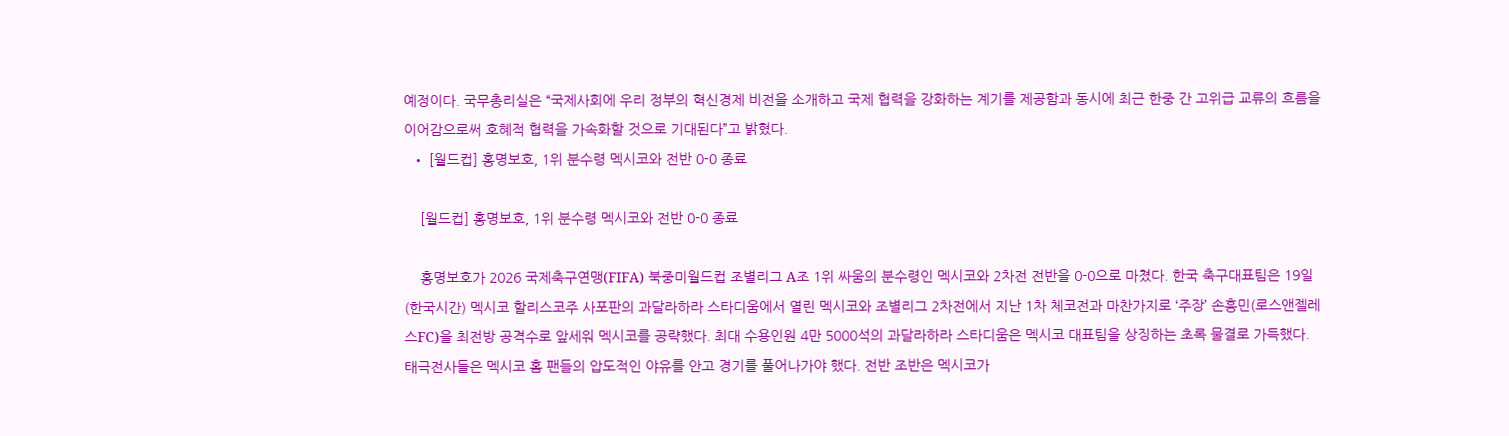예정이다. 국무총리실은 “국제사회에 우리 정부의 혁신경제 비전을 소개하고 국제 협력을 강화하는 계기를 제공함과 동시에 최근 한중 간 고위급 교류의 흐름을 이어감으로써 호혜적 협력을 가속화할 것으로 기대된다”고 밝혔다.
  • [월드컵] 홍명보호, 1위 분수령 멕시코와 전반 0-0 종료

    [월드컵] 홍명보호, 1위 분수령 멕시코와 전반 0-0 종료

    홍명보호가 2026 국제축구연맹(FIFA) 북중미월드컵 조별리그 A조 1위 싸움의 분수령인 멕시코와 2차전 전반을 0-0으로 마쳤다. 한국 축구대표팀은 19일(한국시간) 멕시코 할리스코주 사포판의 과달라하라 스타디움에서 열린 멕시코와 조별리그 2차전에서 지난 1차 체코전과 마찬가지로 ‘주장’ 손흥민(로스앤젤레스FC)을 최전방 공격수로 앞세워 멕시코를 공략했다. 최대 수용인원 4만 5000석의 과달라하라 스타디움은 멕시코 대표팀을 상징하는 초록 물결로 가득했다. 태극전사들은 멕시코 홈 팬들의 압도적인 야유를 안고 경기를 풀어나가야 했다. 전반 조반은 멕시코가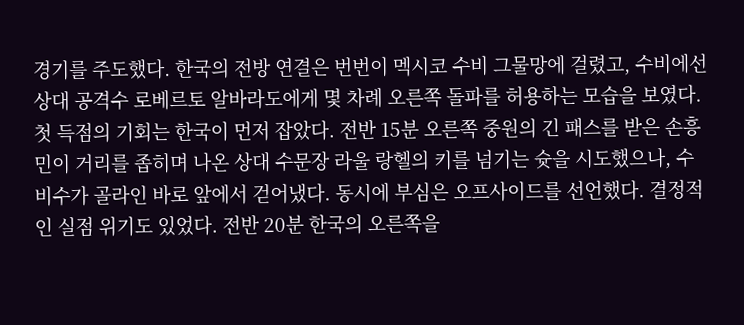경기를 주도했다. 한국의 전방 연결은 번번이 멕시코 수비 그물망에 걸렸고, 수비에선 상대 공격수 로베르토 알바라도에게 몇 차례 오른쪽 돌파를 허용하는 모습을 보였다. 첫 득점의 기회는 한국이 먼저 잡았다. 전반 15분 오른쪽 중원의 긴 패스를 받은 손흥민이 거리를 좁히며 나온 상대 수문장 라울 랑헬의 키를 넘기는 슛을 시도했으나, 수비수가 골라인 바로 앞에서 걷어냈다. 동시에 부심은 오프사이드를 선언했다. 결정적인 실점 위기도 있었다. 전반 20분 한국의 오른쪽을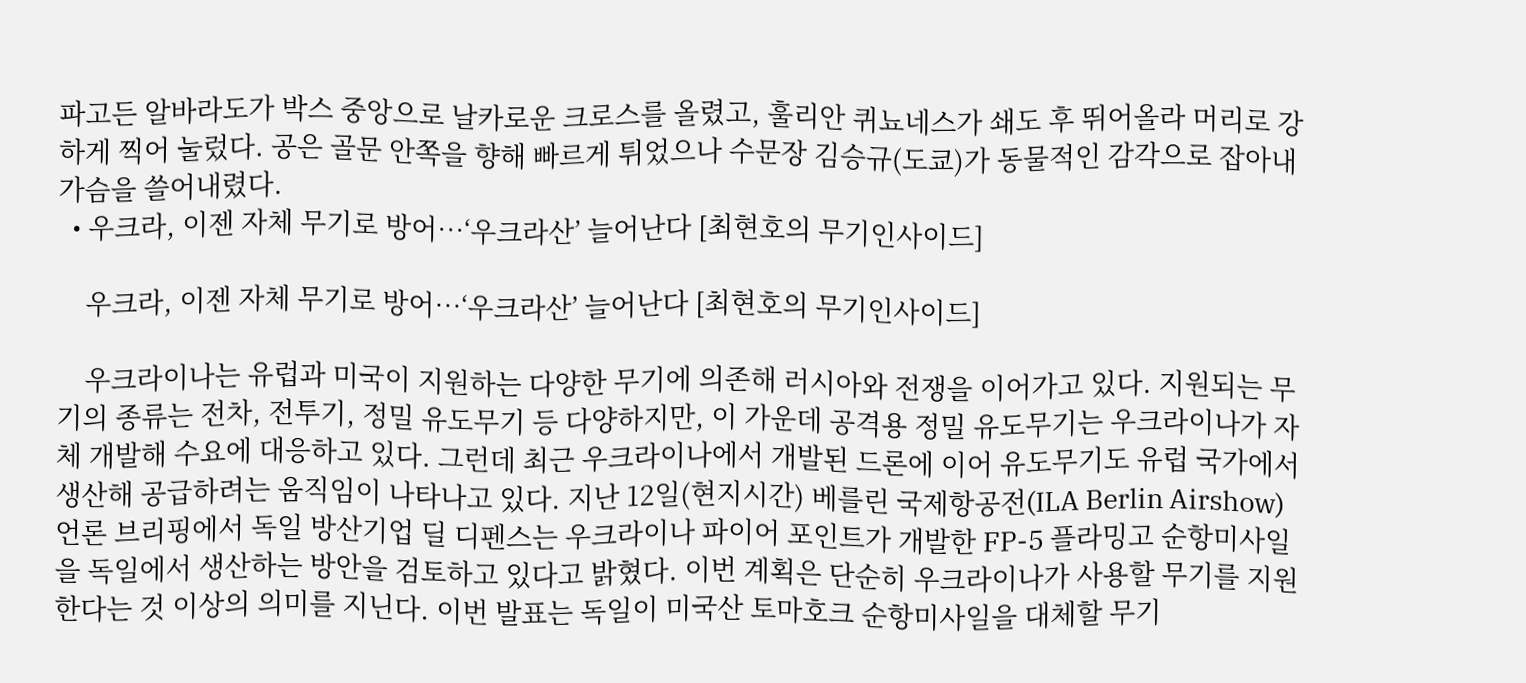파고든 알바라도가 박스 중앙으로 날카로운 크로스를 올렸고, 훌리안 퀴뇨네스가 쇄도 후 뛰어올라 머리로 강하게 찍어 눌렀다. 공은 골문 안쪽을 향해 빠르게 튀었으나 수문장 김승규(도쿄)가 동물적인 감각으로 잡아내 가슴을 쓸어내렸다.
  • 우크라, 이젠 자체 무기로 방어…‘우크라산’ 늘어난다 [최현호의 무기인사이드]

    우크라, 이젠 자체 무기로 방어…‘우크라산’ 늘어난다 [최현호의 무기인사이드]

    우크라이나는 유럽과 미국이 지원하는 다양한 무기에 의존해 러시아와 전쟁을 이어가고 있다. 지원되는 무기의 종류는 전차, 전투기, 정밀 유도무기 등 다양하지만, 이 가운데 공격용 정밀 유도무기는 우크라이나가 자체 개발해 수요에 대응하고 있다. 그런데 최근 우크라이나에서 개발된 드론에 이어 유도무기도 유럽 국가에서 생산해 공급하려는 움직임이 나타나고 있다. 지난 12일(현지시간) 베를린 국제항공전(ILA Berlin Airshow) 언론 브리핑에서 독일 방산기업 딜 디펜스는 우크라이나 파이어 포인트가 개발한 FP-5 플라밍고 순항미사일을 독일에서 생산하는 방안을 검토하고 있다고 밝혔다. 이번 계획은 단순히 우크라이나가 사용할 무기를 지원한다는 것 이상의 의미를 지닌다. 이번 발표는 독일이 미국산 토마호크 순항미사일을 대체할 무기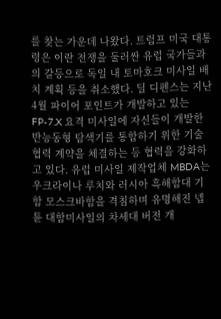를 찾는 가운데 나왔다. 트럼프 미국 대통령은 이란 전쟁을 둘러싼 유럽 국가들과의 갈등으로 독일 내 토마호크 미사일 배치 계획 등을 취소했다. 딜 디펜스는 지난 4월 파이어 포인트가 개발하고 있는 FP-7.X 요격 미사일에 자신들이 개발한 반능동형 탐색기를 통합하기 위한 기술 협력 계약을 체결하는 등 협력을 강화하고 있다. 유럽 미사일 제작업체 MBDA는 우크라이나 루치와 러시아 흑해함대 기함 모스크바함을 격침하며 유명해진 넵튠 대함미사일의 차세대 버전 개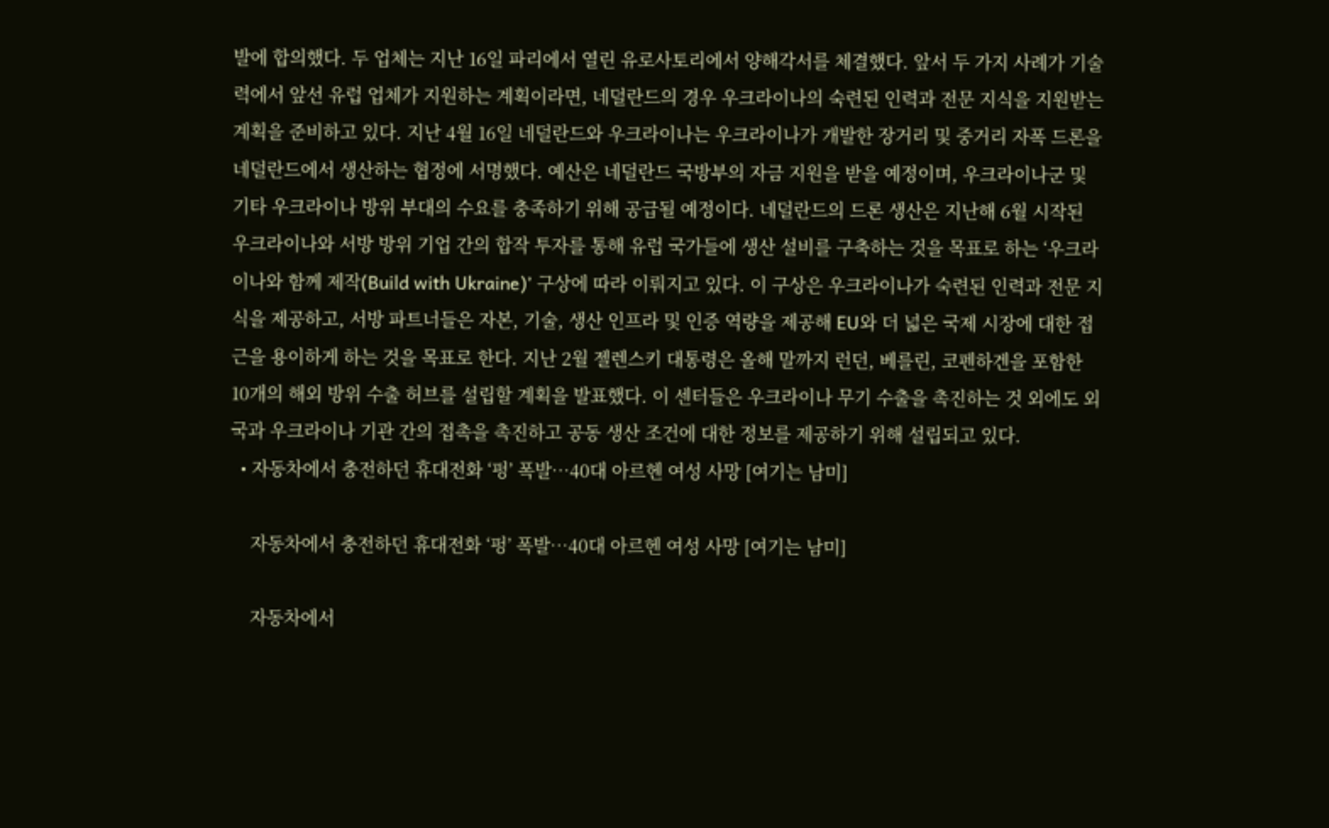발에 합의했다. 두 업체는 지난 16일 파리에서 열린 유로사토리에서 양해각서를 체결했다. 앞서 두 가지 사례가 기술력에서 앞선 유럽 업체가 지원하는 계획이라면, 네덜란드의 경우 우크라이나의 숙련된 인력과 전문 지식을 지원받는 계획을 준비하고 있다. 지난 4월 16일 네덜란드와 우크라이나는 우크라이나가 개발한 장거리 및 중거리 자폭 드론을 네덜란드에서 생산하는 협정에 서명했다. 예산은 네덜란드 국방부의 자금 지원을 받을 예정이며, 우크라이나군 및 기타 우크라이나 방위 부대의 수요를 충족하기 위해 공급될 예정이다. 네덜란드의 드론 생산은 지난해 6월 시작된 우크라이나와 서방 방위 기업 간의 합작 투자를 통해 유럽 국가들에 생산 설비를 구축하는 것을 목표로 하는 ‘우크라이나와 함께 제작(Build with Ukraine)’ 구상에 따라 이뤄지고 있다. 이 구상은 우크라이나가 숙련된 인력과 전문 지식을 제공하고, 서방 파트너들은 자본, 기술, 생산 인프라 및 인증 역량을 제공해 EU와 더 넓은 국제 시장에 대한 접근을 용이하게 하는 것을 목표로 한다. 지난 2월 젤렌스키 대통령은 올해 말까지 런던, 베를린, 코펜하겐을 포함한 10개의 해외 방위 수출 허브를 설립할 계획을 발표했다. 이 센터들은 우크라이나 무기 수출을 촉진하는 것 외에도 외국과 우크라이나 기관 간의 접촉을 촉진하고 공동 생산 조건에 대한 정보를 제공하기 위해 설립되고 있다.
  • 자동차에서 충전하던 휴대전화 ‘펑’ 폭발…40대 아르헨 여성 사망 [여기는 남미]

    자동차에서 충전하던 휴대전화 ‘펑’ 폭발…40대 아르헨 여성 사망 [여기는 남미]

    자동차에서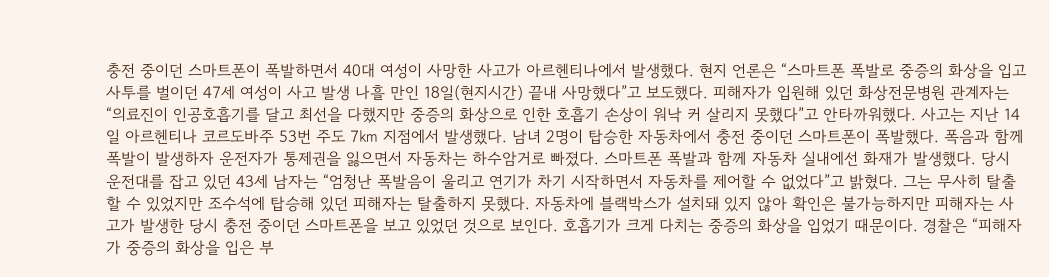충전 중이던 스마트폰이 폭발하면서 40대 여성이 사망한 사고가 아르헨티나에서 발생했다. 현지 언론은 “스마트폰 폭발로 중증의 화상을 입고 사투를 벌이던 47세 여성이 사고 발생 나흘 만인 18일(현지시간) 끝내 사망했다”고 보도했다. 피해자가 입원해 있던 화상전문병원 관계자는 “의료진이 인공호흡기를 달고 최선을 다했지만 중증의 화상으로 인한 호흡기 손상이 워낙 커 살리지 못했다”고 안타까워했다. 사고는 지난 14일 아르헨티나 코르도바주 53번 주도 7㎞ 지점에서 발생했다. 남녀 2명이 탑승한 자동차에서 충전 중이던 스마트폰이 폭발했다. 폭음과 함께 폭발이 발생하자 운전자가 통제권을 잃으면서 자동차는 하수암거로 빠졌다. 스마트폰 폭발과 함께 자동차 실내에선 화재가 발생했다. 당시 운전대를 잡고 있던 43세 남자는 “엄청난 폭발음이 울리고 연기가 차기 시작하면서 자동차를 제어할 수 없었다”고 밝혔다. 그는 무사히 탈출할 수 있었지만 조수석에 탑승해 있던 피해자는 탈출하지 못했다. 자동차에 블랙박스가 설치돼 있지 않아 확인은 불가능하지만 피해자는 사고가 발생한 당시 충전 중이던 스마트폰을 보고 있었던 것으로 보인다. 호흡기가 크게 다치는 중증의 화상을 입었기 때문이다. 경찰은 “피해자가 중증의 화상을 입은 부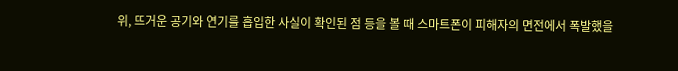위, 뜨거운 공기와 연기를 흡입한 사실이 확인된 점 등을 볼 때 스마트폰이 피해자의 면전에서 폭발했을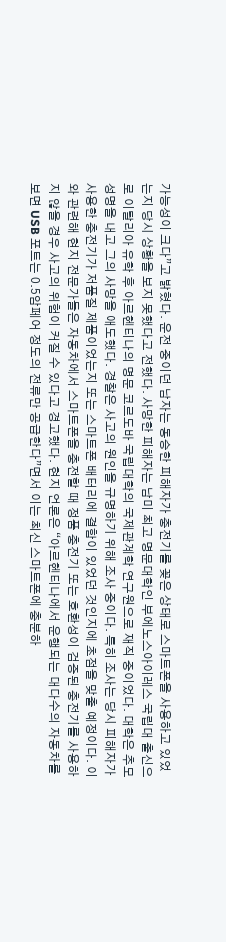가능성이 크다”고 밝혔다. 운전 중이던 남자는 동승한 피해자가 충전기를 꽂은 상태로 스마트폰을 사용하고 있었는지 당시 상황을 보지 못했다고 전했다. 사망한 피해자는 남미 최고 명문대학인 부에노스아이레스 국립대 출신으로 이탈리아 유학 후 아르헨티나의 명문 코르도바 국립대학의 국제관계학 연구원으로 재직 중이었다. 대학은 추모성명을 내고 그의 사망을 애도했다. 경찰은 사고의 원인을 규명하기 위해 조사 중이다. 특히 조사는 당시 피해자가 사용한 충전기가 저품질 제품이었는지 또는 스마트폰 배터리에 결함이 있었던 것인지에 초점을 맞출 예정이다. 이와 관련해 현지 전문가들은 자동차에서 스마트폰을 충전할 때 정품 충전기 또는 호환성이 검증된 충전기를 사용하지 않을 경우 사고의 위험이 커질 수 있다고 경고했다. 현지 언론은 “아르헨티나에서 운행되는 대다수의 자동차를 보면 USB 포트는 0.5암페어 정도의 전류만 공급한다”면서 이는 최신 스마트폰에 충분하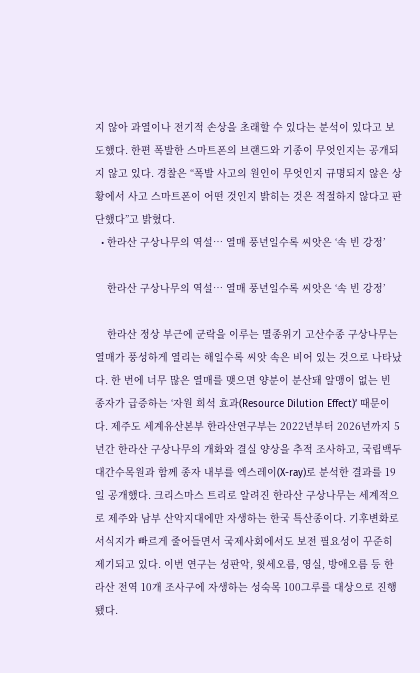지 않아 과열이나 전기적 손상을 초래할 수 있다는 분석이 있다고 보도했다. 한편 폭발한 스마트폰의 브랜드와 기종이 무엇인지는 공개되지 않고 있다. 경찰은 “폭발 사고의 원인이 무엇인지 규명되지 않은 상황에서 사고 스마트폰이 어떤 것인지 밝히는 것은 적절하지 않다고 판단했다”고 밝혔다.
  • 한라산 구상나무의 역설… 열매 풍년일수록 씨앗은 ‘속 빈 강정’

    한라산 구상나무의 역설… 열매 풍년일수록 씨앗은 ‘속 빈 강정’

    한라산 정상 부근에 군락을 이루는 멸종위기 고산수종 구상나무는 열매가 풍성하게 열리는 해일수록 씨앗 속은 비어 있는 것으로 나타났다. 한 번에 너무 많은 열매를 맺으면 양분이 분산돼 알맹이 없는 빈 종자가 급증하는 ‘자원 희석 효과(Resource Dilution Effect)’ 때문이다. 제주도 세계유산본부 한라산연구부는 2022년부터 2026년까지 5년간 한라산 구상나무의 개화와 결실 양상을 추적 조사하고, 국립백두대간수목원과 함께 종자 내부를 엑스레이(X-ray)로 분석한 결과를 19일 공개했다. 크리스마스 트리로 알려진 한라산 구상나무는 세계적으로 제주와 남부 산악지대에만 자생하는 한국 특산종이다. 기후변화로 서식지가 빠르게 줄어들면서 국제사회에서도 보전 필요성이 꾸준히 제기되고 있다. 이번 연구는 성판악, 윗세오름, 영실, 방애오름 등 한라산 전역 10개 조사구에 자생하는 성숙목 100그루를 대상으로 진행됐다.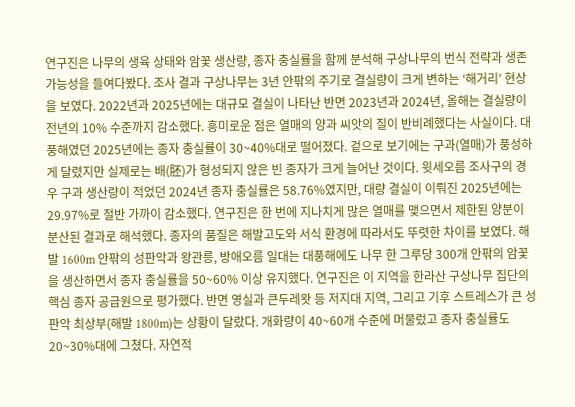연구진은 나무의 생육 상태와 암꽃 생산량, 종자 충실률을 함께 분석해 구상나무의 번식 전략과 생존 가능성을 들여다봤다. 조사 결과 구상나무는 3년 안팎의 주기로 결실량이 크게 변하는 ‘해거리’ 현상을 보였다. 2022년과 2025년에는 대규모 결실이 나타난 반면 2023년과 2024년, 올해는 결실량이 전년의 10% 수준까지 감소했다. 흥미로운 점은 열매의 양과 씨앗의 질이 반비례했다는 사실이다. 대풍해였던 2025년에는 종자 충실률이 30~40%대로 떨어졌다. 겉으로 보기에는 구과(열매)가 풍성하게 달렸지만 실제로는 배(胚)가 형성되지 않은 빈 종자가 크게 늘어난 것이다. 윗세오름 조사구의 경우 구과 생산량이 적었던 2024년 종자 충실률은 58.76%였지만, 대량 결실이 이뤄진 2025년에는 29.97%로 절반 가까이 감소했다. 연구진은 한 번에 지나치게 많은 열매를 맺으면서 제한된 양분이 분산된 결과로 해석했다. 종자의 품질은 해발고도와 서식 환경에 따라서도 뚜렷한 차이를 보였다. 해발 1600m 안팎의 성판악과 왕관릉, 방애오름 일대는 대풍해에도 나무 한 그루당 300개 안팎의 암꽃을 생산하면서 종자 충실률을 50~60% 이상 유지했다. 연구진은 이 지역을 한라산 구상나무 집단의 핵심 종자 공급원으로 평가했다. 반면 영실과 큰두레왓 등 저지대 지역, 그리고 기후 스트레스가 큰 성판악 최상부(해발 1800m)는 상황이 달랐다. 개화량이 40~60개 수준에 머물렀고 종자 충실률도 20~30%대에 그쳤다. 자연적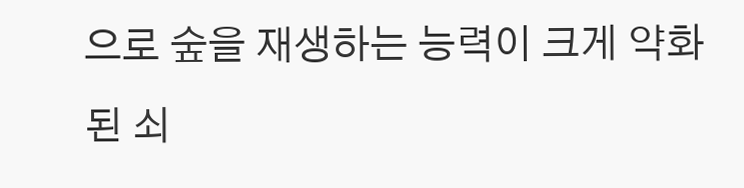으로 숲을 재생하는 능력이 크게 약화된 쇠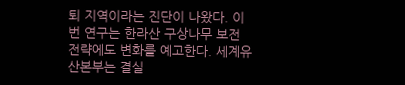퇴 지역이라는 진단이 나왔다. 이번 연구는 한라산 구상나무 보전 전략에도 변화를 예고한다. 세계유산본부는 결실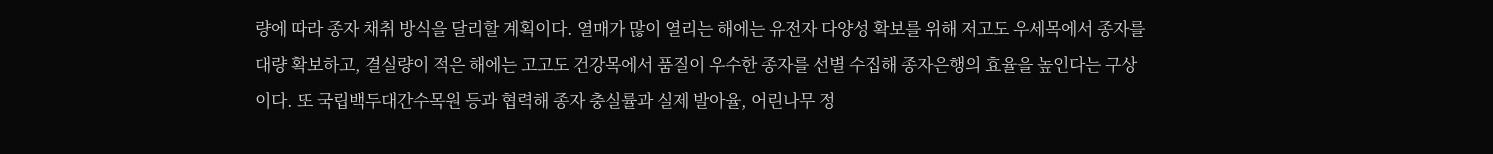량에 따라 종자 채취 방식을 달리할 계획이다. 열매가 많이 열리는 해에는 유전자 다양성 확보를 위해 저고도 우세목에서 종자를 대량 확보하고, 결실량이 적은 해에는 고고도 건강목에서 품질이 우수한 종자를 선별 수집해 종자은행의 효율을 높인다는 구상이다. 또 국립백두대간수목원 등과 협력해 종자 충실률과 실제 발아율, 어린나무 정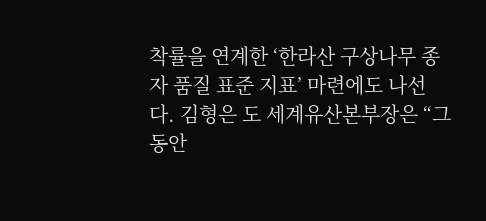착률을 연계한 ‘한라산 구상나무 종자 품질 표준 지표’ 마련에도 나선다. 김형은 도 세계유산본부장은 “그동안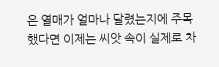은 열매가 얼마나 달렸는지에 주목했다면 이제는 씨앗 속이 실제로 차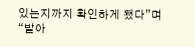있는지까지 확인하게 됐다”며 “발아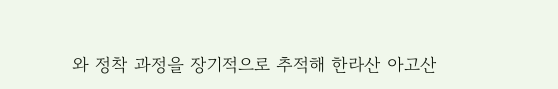와 정착 과정을 장기적으로 추적해 한라산 아고산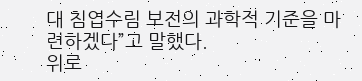대 침엽수림 보전의 과학적 기준을 마련하겠다”고 말했다.
위로